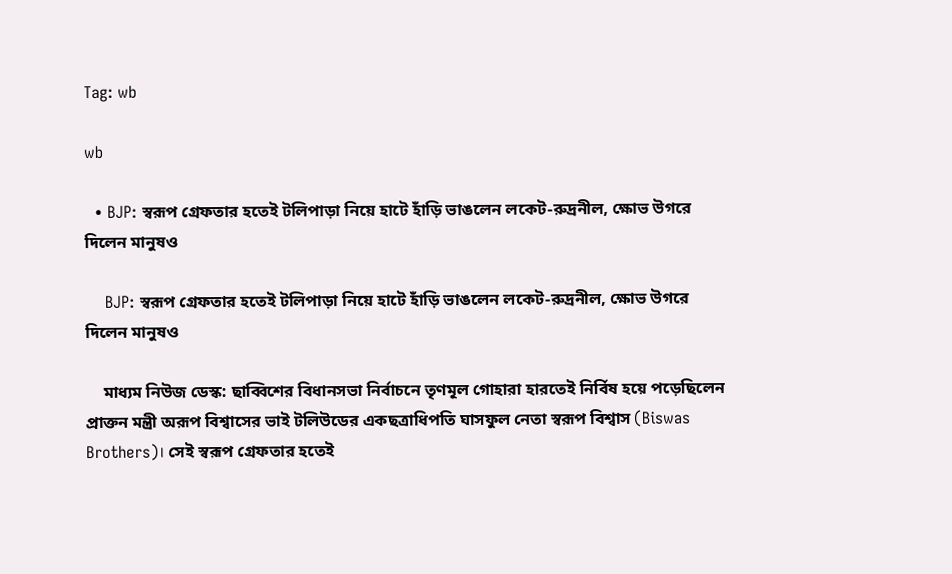Tag: wb

wb

  • BJP: স্বরূপ গ্রেফতার হতেই টলিপাড়া নিয়ে হাটে হাঁড়ি ভাঙলেন লকেট-রুদ্রনীল, ক্ষোভ উগরে দিলেন মানুষও

    BJP: স্বরূপ গ্রেফতার হতেই টলিপাড়া নিয়ে হাটে হাঁড়ি ভাঙলেন লকেট-রুদ্রনীল, ক্ষোভ উগরে দিলেন মানুষও

    মাধ্যম নিউজ ডেস্ক: ছাব্বিশের বিধানসভা নির্বাচনে তৃণমূল গোহারা হারতেই নির্বিষ হয়ে পড়েছিলেন প্রাক্তন মন্ত্রী অরূপ বিশ্বাসের ভাই টলিউডের একছত্রাধিপতি ঘাসফুল নেতা স্বরূপ বিশ্বাস (Biswas Brothers)। সেই স্বরূপ গ্রেফতার হতেই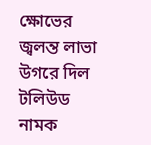ক্ষোভের জ্বলন্ত লাভা উগরে দিল টলিউড নামক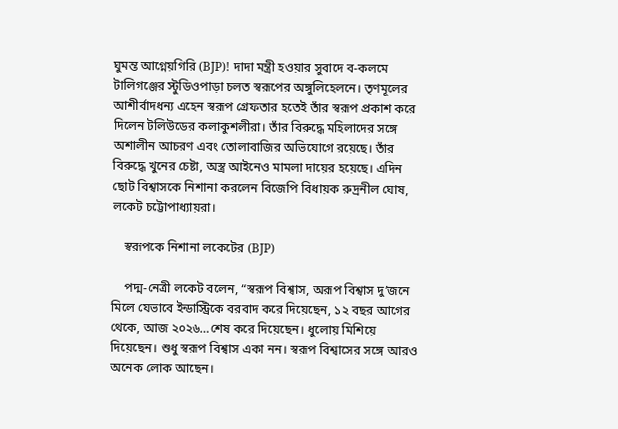ঘুমন্ত আগ্নেয়গিরি (BJP)! দাদা মন্ত্রী হওয়ার সুবাদে ব-কলমে টালিগঞ্জের স্টুডিওপাড়া চলত স্বরূপের অঙ্গুলিহেলনে। তৃণমূলের আশীর্বাদধন্য এহেন স্বরূপ গ্রেফতার হতেই তাঁর স্বরূপ প্রকাশ করে দিলেন টলিউডের কলাকুশলীরা। তাঁর বিরুদ্ধে মহিলাদের সঙ্গে অশালীন আচরণ এবং তোলাবাজির অভিযোগে রয়েছে। তাঁর বিরুদ্ধে খুনের চেষ্টা, অস্ত্র আইনেও মামলা দায়ের হয়েছে। এদিন ছোট বিশ্বাসকে নিশানা করলেন বিজেপি বিধায়ক রুদ্রনীল ঘোষ, লকেট চট্টোপাধ্যায়রা।

    স্বরূপকে নিশানা লকেটের (BJP)

    পদ্ম-নেত্রী লকেট বলেন, “স্বরূপ বিশ্বাস, অরূপ বিশ্বাস দু’জনে মিলে যেভাবে ইন্ডাস্ট্রিকে বরবাদ করে দিয়েছেন, ১২ বছর আগের থেকে, আজ ২০২৬…শেষ করে দিয়েছেন। ধুলোয় মিশিয়ে দিয়েছেন। শুধু স্বরূপ বিশ্বাস একা নন। স্বরূপ বিশ্বাসের সঙ্গে আরও অনেক লোক আছেন।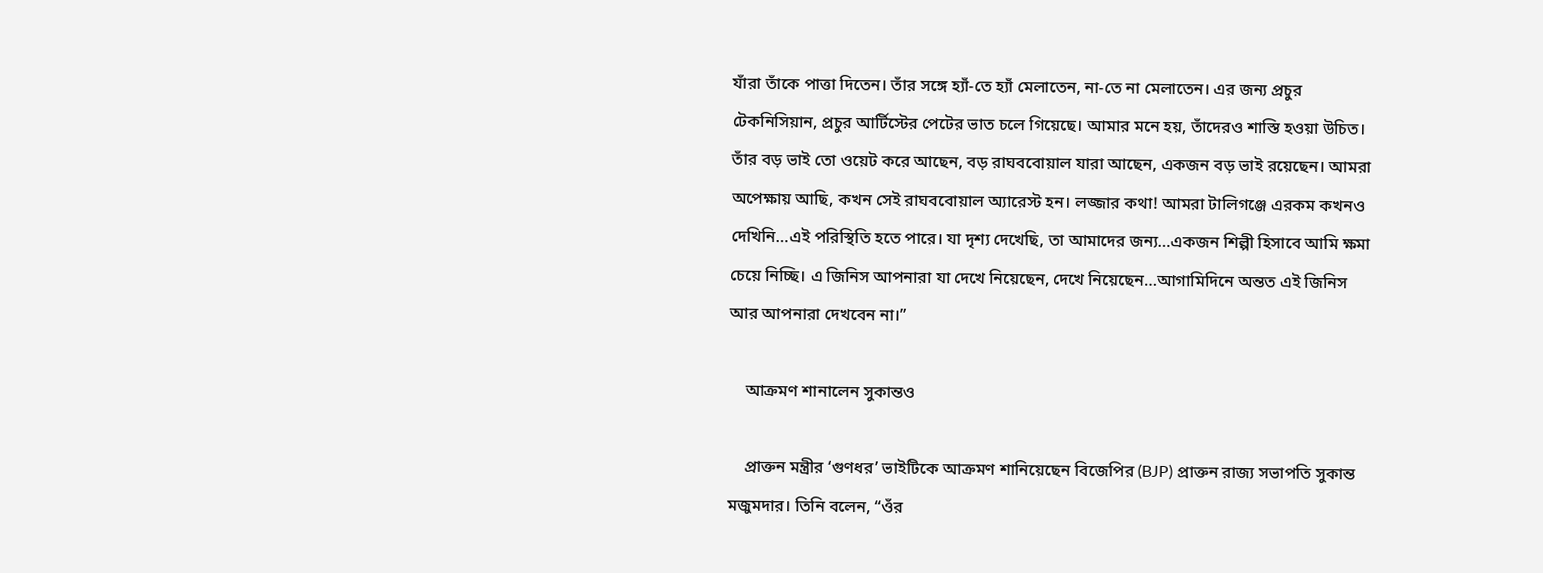যাঁরা তাঁকে পাত্তা দিতেন। তাঁর সঙ্গে হ্যাঁ-তে হ্যাঁ মেলাতেন, না-তে না মেলাতেন। এর জন্য প্রচুর টেকনিসিয়ান, প্রচুর আর্টিস্টের পেটের ভাত চলে গিয়েছে। আমার মনে হয়, তাঁদেরও শাস্তি হওয়া উচিত। তাঁর বড় ভাই তো ওয়েট করে আছেন, বড় রাঘববোয়াল যারা আছেন, একজন বড় ভাই রয়েছেন। আমরা অপেক্ষায় আছি, কখন সেই রাঘববোয়াল অ্যারেস্ট হন। লজ্জার কথা! আমরা টালিগঞ্জে এরকম কখনও দেখিনি…এই পরিস্থিতি হতে পারে। যা দৃশ্য দেখেছি, তা আমাদের জন্য…একজন শিল্পী হিসাবে আমি ক্ষমা চেয়ে নিচ্ছি। এ জিনিস আপনারা যা দেখে নিয়েছেন, দেখে নিয়েছেন…আগামিদিনে অন্তত এই জিনিস আর আপনারা দেখবেন না।”

    আক্রমণ শানালেন সুকান্তও

    প্রাক্তন মন্ত্রীর ‘গুণধর’ ভাইটিকে আক্রমণ শানিয়েছেন বিজেপির (BJP) প্রাক্তন রাজ্য সভাপতি সুকান্ত মজুমদার। তিনি বলেন, “ওঁর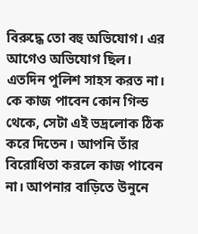বিরুদ্ধে তো বহু অভিযোগ। এর আগেও অভিযোগ ছিল। এতদিন পুলিশ সাহস করত না। কে কাজ পাবেন কোন গিল্ড থেকে, সেটা এই ভদ্রলোক ঠিক করে দিতেন। আপনি তাঁর বিরোধিতা করলে কাজ পাবেন না। আপনার বাড়িতে উনুনে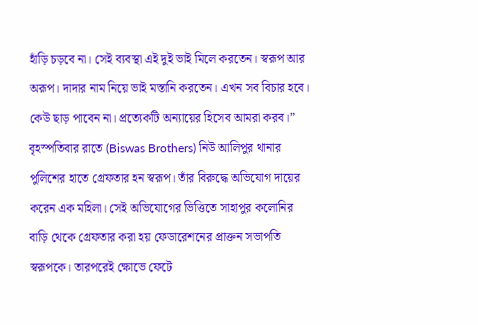হাঁড়ি চড়বে না। সেই ব্যবস্থা এই দুই ভাই মিলে করতেন। স্বরূপ আর অরূপ। দাদার নাম নিয়ে ভাই মস্তানি করতেন। এখন সব বিচার হবে। কেউ ছাড় পাবেন না। প্রত্যেকটি অন্যায়ের হিসেব আমরা করব।” বৃহস্পতিবার রাতে (Biswas Brothers) নিউ আলিপুর থানার পুলিশের হাতে গ্রেফতার হন স্বরূপ। তাঁর বিরুদ্ধে অভিযোগ দায়ের করেন এক মহিলা। সেই অভিযোগের ভিত্তিতে সাহাপুর কলোনির বাড়ি থেকে গ্রেফতার করা হয় ফেডারেশনের প্রাক্তন সভাপতি স্বরূপকে। তারপরেই ক্ষোভে ফেটে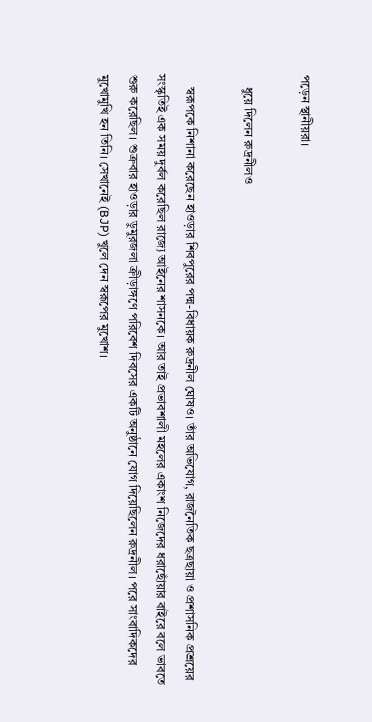পড়েন স্থানীয়রা।

    ধুয়ে দিলেন রুদ্রনীলও

    স্বরূপকে নিশানা করেছেন হাওড়ার শিবপুরের পদ্ম-বিধায়ক রুদ্রনীল ঘোষও। তাঁর অভিযোগ, রাজনৈতিক ছত্রছায়া ও প্রশাসনিক প্রশ্রয়ের সংস্কৃতিই এক সময় দুর্বল করেছিল রাজ্যে আইনের শাসনকে। আর তাই প্রভাবশালী মহলের একাংশ নিজেদের ধরাছোঁয়ার বাইরে বলে ভাবতে শুরু করেছিল। শুক্রবার হাওড়ার ডুমুরজলা ক্রীড়াঙ্গণে পরিবেশ দিবসের একটি অনুষ্ঠানে যোগ দিয়েছিলেন রুদ্রনীল। পরে সাংবাদিকদের মুখোমুখি হন তিনি। সেখানেই (BJP) খুলে দেন স্বরূপের মুখোশ।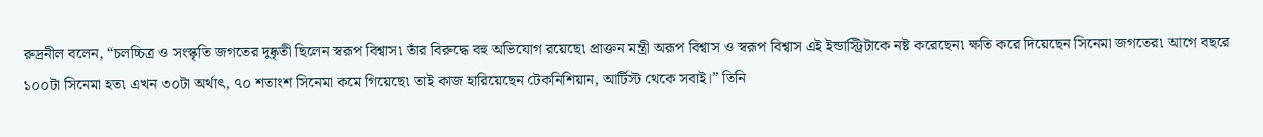রুদ্রনীল বলেন, “চলচ্চিত্র ও সংস্কৃতি জগতের দুষ্কৃতী ছিলেন স্বরূপ বিশ্বাস৷ তাঁর বিরুদ্ধে বহু অভিযোগ রয়েছে৷ প্রাক্তন মন্ত্রী অরূপ বিশ্বাস ও স্বরূপ বিশ্বাস এই ইন্ডাস্ট্রিটাকে নষ্ট করেছেন৷ ক্ষতি করে দিয়েছেন সিনেমা জগতের৷ আগে বছরে ১০০টা সিনেমা হত৷ এখন ৩০টা অর্থাৎ, ৭০ শতাংশ সিনেমা কমে গিয়েছে৷ তাই কাজ হারিয়েছেন টেকনিশিয়ান, আর্টিস্ট থেকে সবাই।” তিনি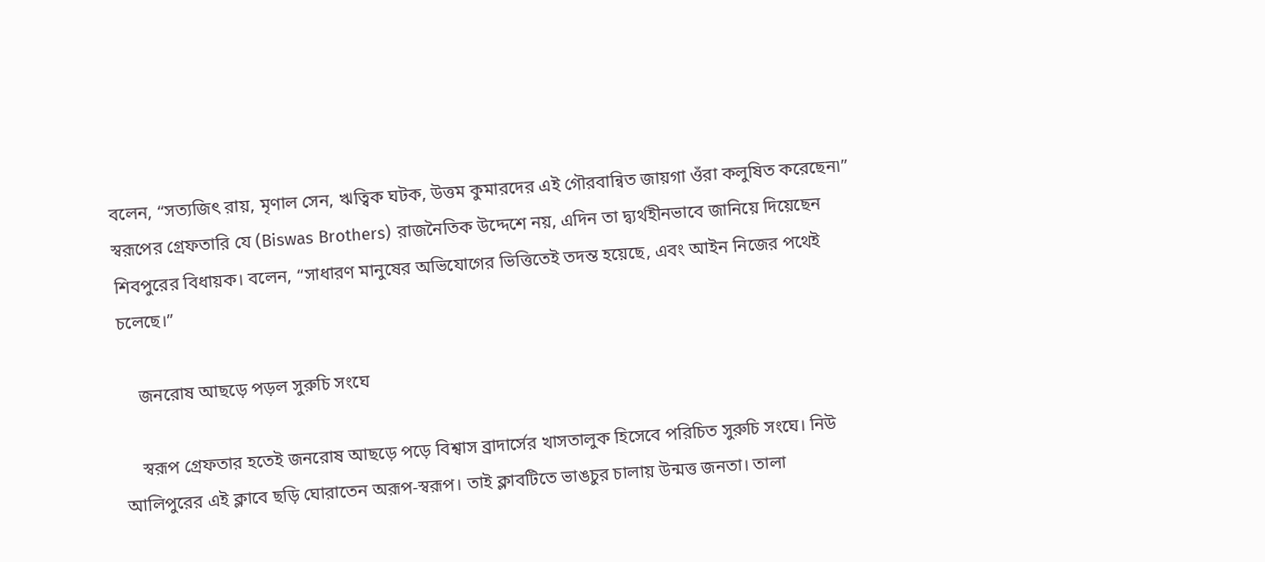বলেন, “সত্যজিৎ রায়, মৃণাল সেন, ঋত্বিক ঘটক, উত্তম কুমারদের এই গৌরবান্বিত জায়গা ওঁরা কলুষিত করেছেন৷” স্বরূপের গ্রেফতারি যে (Biswas Brothers) রাজনৈতিক উদ্দেশে নয়, এদিন তা দ্ব্যর্থহীনভাবে জানিয়ে দিয়েছেন শিবপুরের বিধায়ক। বলেন, “সাধারণ মানুষের অভিযোগের ভিত্তিতেই তদন্ত হয়েছে, এবং আইন নিজের পথেই চলেছে।”

    জনরোষ আছড়ে পড়ল সুরুচি সংঘে

    স্বরূপ গ্রেফতার হতেই জনরোষ আছড়ে পড়ে বিশ্বাস ব্রাদার্সের খাসতালুক হিসেবে পরিচিত সুরুচি সংঘে। নিউ আলিপুরের এই ক্লাবে ছড়ি ঘোরাতেন অরূপ-স্বরূপ। তাই ক্লাবটিতে ভাঙচুর চালায় উন্মত্ত জনতা। তালা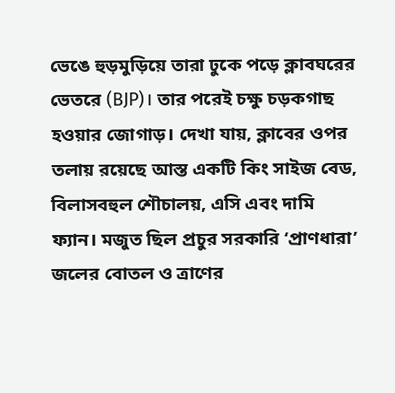ভেঙে হুড়মুড়িয়ে তারা ঢুকে পড়ে ক্লাবঘরের ভেতরে (BJP)। তার পরেই চক্ষু চড়কগাছ হওয়ার জোগাড়। দেখা যায়, ক্লাবের ওপর তলায় রয়েছে আস্ত একটি কিং সাইজ বেড, বিলাসবহুল শৌচালয়, এসি এবং দামি ফ্যান। মজুত ছিল প্রচুর সরকারি ‘প্রাণধারা’ জলের বোতল ও ত্রাণের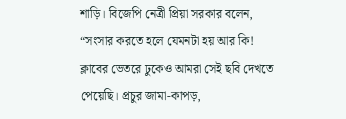শাড়ি। বিজেপি নেত্রী প্রিয়া সরকার বলেন, “সংসার করতে হলে যেমনটা হয় আর কি! ক্লাবের ভেতরে ঢুকেও আমরা সেই ছবি দেখতে পেয়েছি। প্রচুর জামা-কাপড়,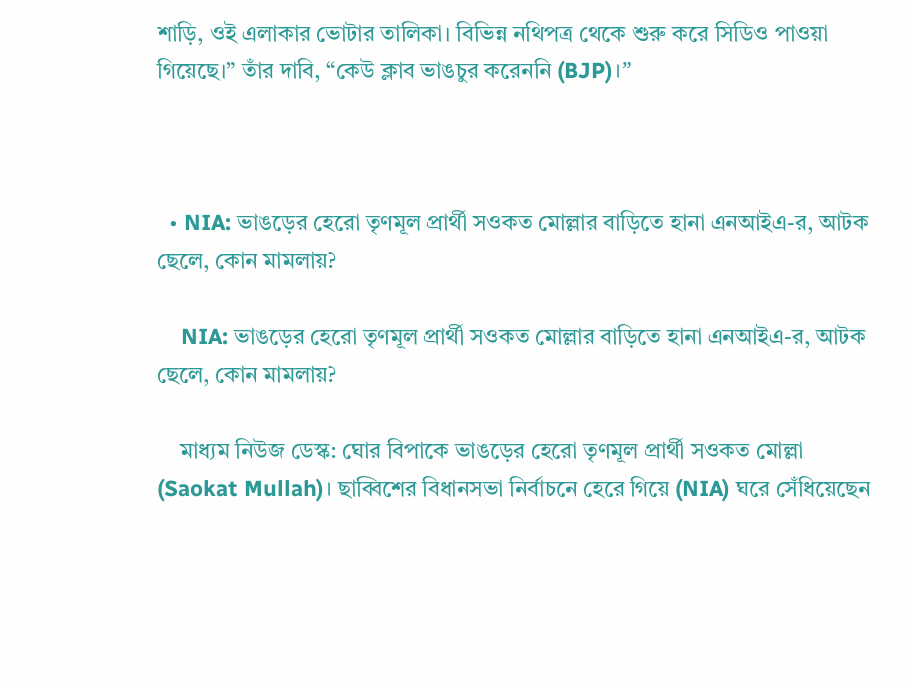শাড়ি, ওই এলাকার ভোটার তালিকা। বিভিন্ন নথিপত্র থেকে শুরু করে সিডিও পাওয়া গিয়েছে।” তাঁর দাবি, “কেউ ক্লাব ভাঙচুর করেননি (BJP)।”



  • NIA: ভাঙড়ের হেরো তৃণমূল প্রার্থী সওকত মোল্লার বাড়িতে হানা এনআইএ-র, আটক ছেলে, কোন মামলায়?

    NIA: ভাঙড়ের হেরো তৃণমূল প্রার্থী সওকত মোল্লার বাড়িতে হানা এনআইএ-র, আটক ছেলে, কোন মামলায়?

    মাধ্যম নিউজ ডেস্ক: ঘোর বিপাকে ভাঙড়ের হেরো তৃণমূল প্রার্থী সওকত মোল্লা (Saokat Mullah)। ছাব্বিশের বিধানসভা নির্বাচনে হেরে গিয়ে (NIA) ঘরে সেঁধিয়েছেন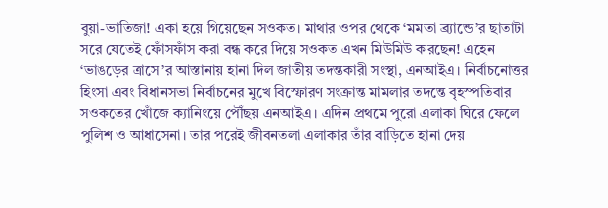বুয়া-ভাতিজা! একা হয়ে গিয়েছেন সওকত। মাথার ওপর থেকে ‘মমতা ব্র্যান্ডে’র ছাতাটা সরে যেতেই ফোঁসফাঁস করা বন্ধ করে দিয়ে সওকত এখন মিউমিউ করছেন! এহেন ‘ভাঙড়ের ত্রাসে’র আস্তানায় হানা দিল জাতীয় তদন্তকারী সংস্থা, এনআইএ। নির্বাচনোত্তর হিংসা এবং বিধানসভা নির্বাচনের মুখে বিস্ফোরণ সংক্রান্ত মামলার তদন্তে বৃহস্পতিবার সওকতের খোঁজে ক্যানিংয়ে পৌঁছয় এনআইএ। এদিন প্রথমে পুরো এলাকা ঘিরে ফেলে পুলিশ ও আধাসেনা। তার পরেই জীবনতলা এলাকার তাঁর বাড়িতে হানা দেয়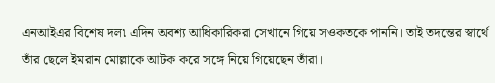এনআইএর বিশেষ দল৷ এদিন অবশ্য আধিকারিকরা সেখানে গিয়ে সওকতকে পাননি। তাই তদন্তের স্বার্থে তাঁর ছেলে ইমরান মোল্লাকে আটক করে সঙ্গে নিয়ে গিয়েছেন তাঁরা।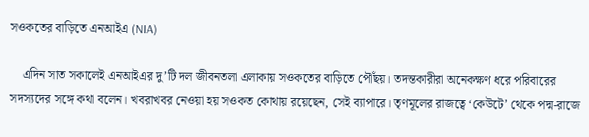সওকতের বাড়িতে এনআইএ (NIA)

    এদিন সাত সকালেই এনআইএর দু’টি দল জীবনতলা এলাকায় সওকতের বাড়িতে পৌঁছয়। তদন্তকারীরা অনেকক্ষণ ধরে পরিবারের সদস্যদের সঙ্গে কথা বলেন। খবরাখবর নেওয়া হয় সওকত কোথায় রয়েছেন, সেই ব্যাপারে। তৃণমূলের রাজত্বে ‘কেউটে’ থেকে পদ্ম-রাজে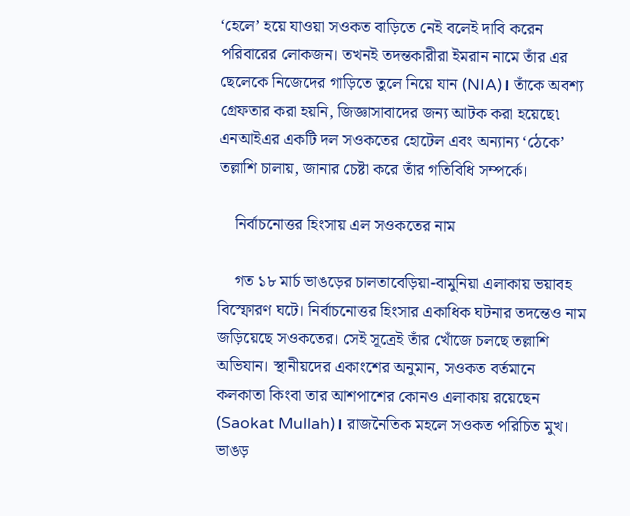‘হেলে’ হয়ে যাওয়া সওকত বাড়িতে নেই বলেই দাবি করেন পরিবারের লোকজন। তখনই তদন্তকারীরা ইমরান নামে তাঁর এর ছেলেকে নিজেদের গাড়িতে তুলে নিয়ে যান (NIA)। তাঁকে অবশ্য গ্রেফতার করা হয়নি, জিজ্ঞাসাবাদের জন্য আটক করা হয়েছে৷ এনআইএর একটি দল সওকতের হোটেল এবং অন্যান্য ‘ঠেকে’ তল্লাশি চালায়, জানার চেষ্টা করে তাঁর গতিবিধি সম্পর্কে।

    নির্বাচনোত্তর হিংসায় এল সওকতের নাম

    গত ১৮ মার্চ ভাঙড়ের চালতাবেড়িয়া-বামুনিয়া এলাকায় ভয়াবহ বিস্ফোরণ ঘটে। নির্বাচনোত্তর হিংসার একাধিক ঘটনার তদন্তেও নাম জড়িয়েছে সওকতের। সেই সূত্রেই তাঁর খোঁজে চলছে তল্লাশি অভিযান। স্থানীয়দের একাংশের অনুমান, সওকত বর্তমানে কলকাতা কিংবা তার আশপাশের কোনও এলাকায় রয়েছেন (Saokat Mullah)। রাজনৈতিক মহলে সওকত পরিচিত মুখ। ভাঙড়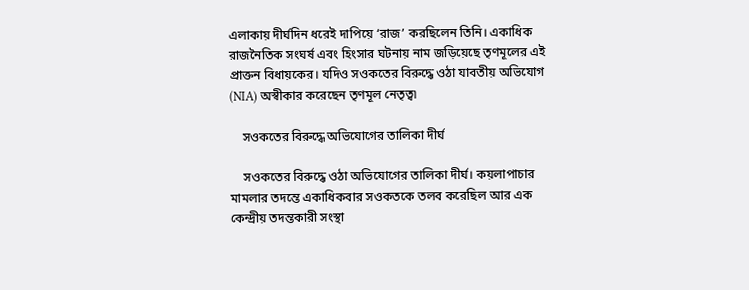এলাকায় দীর্ঘদিন ধরেই দাপিয়ে ‘রাজ’ করছিলেন তিনি। একাধিক রাজনৈতিক সংঘর্ষ এবং হিংসার ঘটনায় নাম জড়িয়েছে তৃণমূলের এই প্রাক্তন বিধায়কের। যদিও সওকতের বিরুদ্ধে ওঠা যাবতীয় অভিযোগ (NIA) অস্বীকার করেছেন তৃণমূল নেতৃত্ব৷

    সওকতের বিরুদ্ধে অভিযোগের তালিকা দীর্ঘ

    সওকতের বিরুদ্ধে ওঠা অভিযোগের তালিকা দীর্ঘ। কয়লাপাচার মামলার তদন্তে একাধিকবার সওকতকে তলব করেছিল আর এক কেন্দ্রীয় তদন্তকারী সংস্থা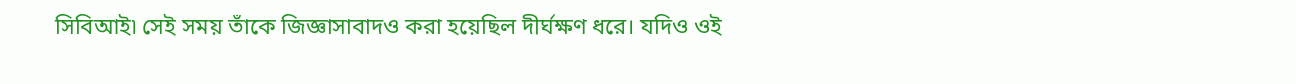সিবিআই৷ সেই সময় তাঁকে জিজ্ঞাসাবাদও করা হয়েছিল দীর্ঘক্ষণ ধরে। যদিও ওই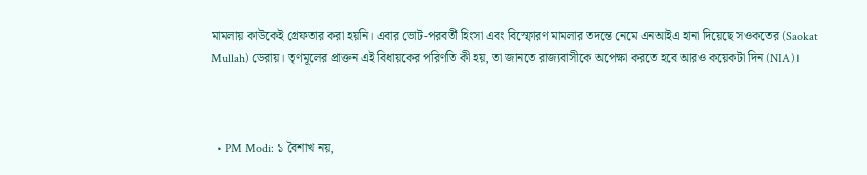মামলায় কাউকেই গ্রেফতার করা হয়নি। এবার ভোট-পরবর্তী হিংসা এবং বিস্ফোরণ মামলার তদন্তে নেমে এনআইএ হানা দিয়েছে সওকতের (Saokat Mullah) ডেরায়। তৃণমূলের প্রাক্তন এই বিধায়কের পরিণতি কী হয়, তা জানতে রাজ্যবাসীকে অপেক্ষা করতে হবে আরও কয়েকটা দিন (NIA)।



  • PM Modi: ১ বৈশাখ নয়,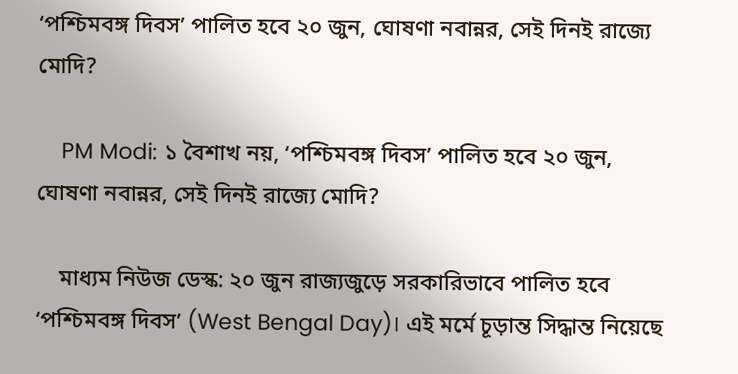‘পশ্চিমবঙ্গ দিবস’ পালিত হবে ২০ জুন, ঘোষণা নবান্নর, সেই দিনই রাজ্যে মোদি?

    PM Modi: ১ বৈশাখ নয়, ‘পশ্চিমবঙ্গ দিবস’ পালিত হবে ২০ জুন, ঘোষণা নবান্নর, সেই দিনই রাজ্যে মোদি?

    মাধ্যম নিউজ ডেস্ক: ২০ জুন রাজ্যজুড়ে সরকারিভাবে পালিত হবে ‘পশ্চিমবঙ্গ দিবস’ (West Bengal Day)। এই মর্মে চূড়ান্ত সিদ্ধান্ত নিয়েছে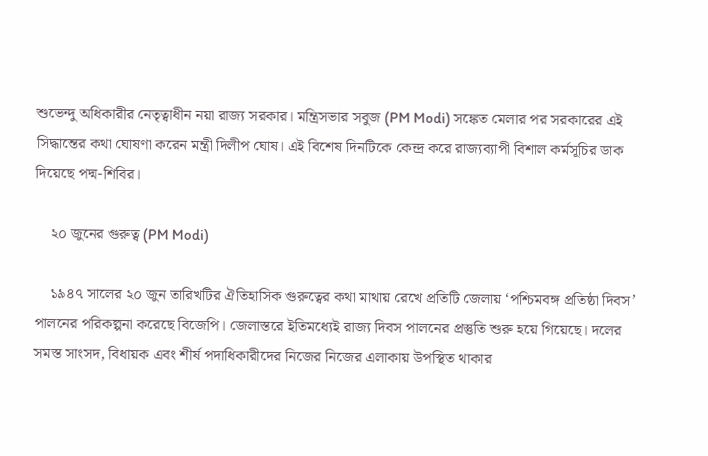শুভেন্দু অধিকারীর নেতৃত্বাধীন নয়া রাজ্য সরকার। মন্ত্রিসভার সবুজ (PM Modi) সঙ্কেত মেলার পর সরকারের এই সিদ্ধান্তের কথা ঘোষণা করেন মন্ত্রী দিলীপ ঘোষ। এই বিশেষ দিনটিকে কেন্দ্র করে রাজ্যব্যাপী বিশাল কর্মসূচির ডাক দিয়েছে পদ্ম-শিবির।

    ২০ জুনের গুরুত্ব (PM Modi)

    ১৯৪৭ সালের ২০ জুন তারিখটির ঐতিহাসিক গুরুত্বের কথা মাথায় রেখে প্রতিটি জেলায় ‘পশ্চিমবঙ্গ প্রতিষ্ঠা দিবস’ পালনের পরিকল্পনা করেছে বিজেপি। জেলাস্তরে ইতিমধ্যেই রাজ্য দিবস পালনের প্রস্তুতি শুরু হয়ে গিয়েছে। দলের সমস্ত সাংসদ, বিধায়ক এবং শীর্ষ পদাধিকারীদের নিজের নিজের এলাকায় উপস্থিত থাকার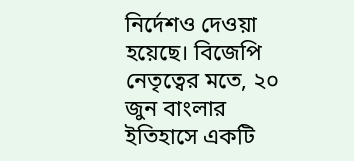নির্দেশও দেওয়া হয়েছে। বিজেপি নেতৃত্বের মতে, ২০ জুন বাংলার ইতিহাসে একটি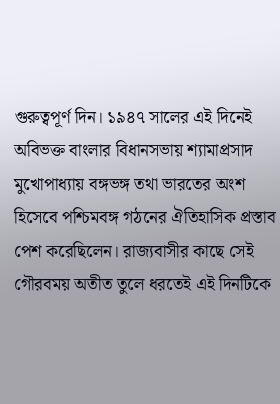গুরুত্বপূর্ণ দিন। ১৯৪৭ সালের এই দিনেই অবিভক্ত বাংলার বিধানসভায় শ্যামাপ্রসাদ মুখোপাধ্যায় বঙ্গভঙ্গ তথা ভারতের অংশ হিসেবে পশ্চিমবঙ্গ গঠনের ঐতিহাসিক প্রস্তাব পেশ করেছিলেন। রাজ্যবাসীর কাছে সেই গৌরবময় অতীত তুলে ধরতেই এই দিনটিকে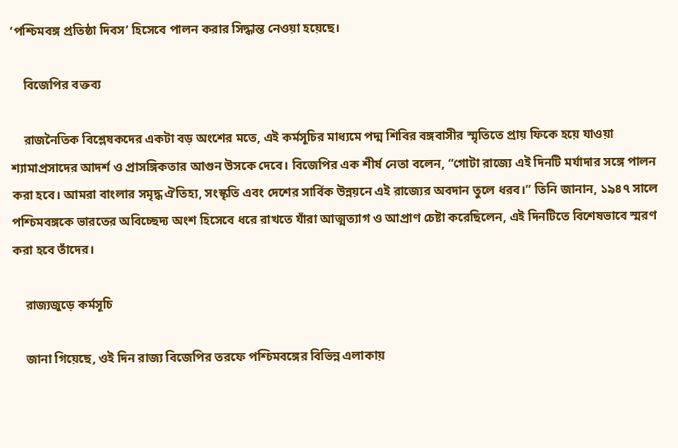‘পশ্চিমবঙ্গ প্রতিষ্ঠা দিবস’ হিসেবে পালন করার সিদ্ধান্ত নেওয়া হয়েছে।

    বিজেপির বক্তব্য

    রাজনৈতিক বিশ্লেষকদের একটা বড় অংশের মতে, এই কর্মসূচির মাধ্যমে পদ্ম শিবির বঙ্গবাসীর স্মৃতিতে প্রায় ফিকে হয়ে যাওয়া শ্যামাপ্রসাদের আদর্শ ও প্রাসঙ্গিকতার আগুন উসকে দেবে। বিজেপির এক শীর্ষ নেতা বলেন, “গোটা রাজ্যে এই দিনটি মর্যাদার সঙ্গে পালন করা হবে। আমরা বাংলার সমৃদ্ধ ঐতিহ্য, সংস্কৃতি এবং দেশের সার্বিক উন্নয়নে এই রাজ্যের অবদান তুলে ধরব।” তিনি জানান, ১৯৪৭ সালে পশ্চিমবঙ্গকে ভারতের অবিচ্ছেদ্য অংশ হিসেবে ধরে রাখতে যাঁরা আত্মত্যাগ ও আপ্রাণ চেষ্টা করেছিলেন, এই দিনটিতে বিশেষভাবে স্মরণ করা হবে তাঁদের।

    রাজ্যজুড়ে কর্মসূচি

    জানা গিয়েছে, ওই দিন রাজ্য বিজেপির তরফে পশ্চিমবঙ্গের বিভিন্ন এলাকায়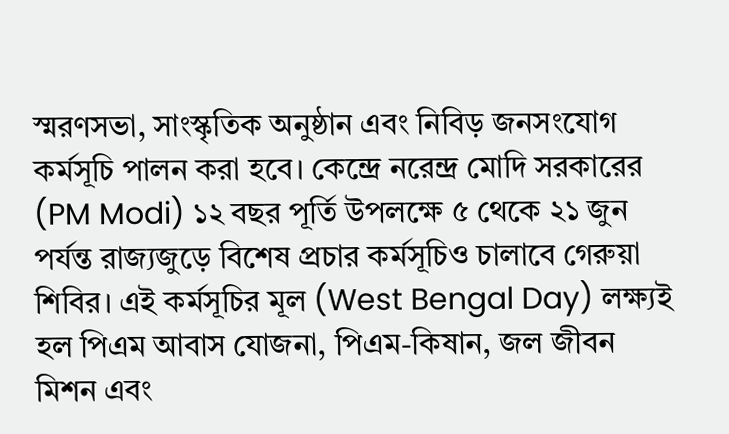স্মরণসভা, সাংস্কৃতিক অনুষ্ঠান এবং নিবিড় জনসংযোগ কর্মসূচি পালন করা হবে। কেন্দ্রে নরেন্দ্র মোদি সরকারের (PM Modi) ১২ বছর পূর্তি উপলক্ষে ৫ থেকে ২১ জুন পর্যন্ত রাজ্যজুড়ে বিশেষ প্রচার কর্মসূচিও চালাবে গেরুয়া শিবির। এই কর্মসূচির মূল (West Bengal Day) লক্ষ্যই হল পিএম আবাস যোজনা, পিএম-কিষান, জল জীবন মিশন এবং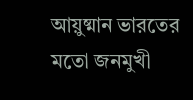আয়ুষ্মান ভারতের মতো জনমুখী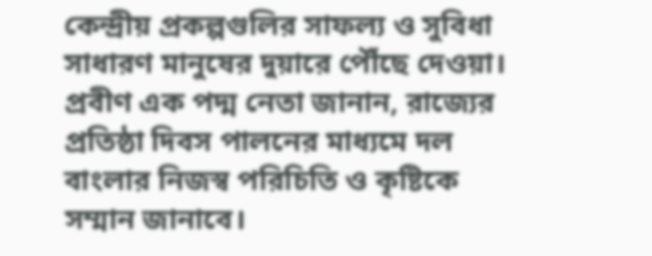কেন্দ্রীয় প্রকল্পগুলির সাফল্য ও সুবিধা সাধারণ মানুষের দুয়ারে পৌঁছে দেওয়া। প্রবীণ এক পদ্ম নেতা জানান, রাজ্যের প্রতিষ্ঠা দিবস পালনের মাধ্যমে দল বাংলার নিজস্ব পরিচিতি ও কৃষ্টিকে সম্মান জানাবে।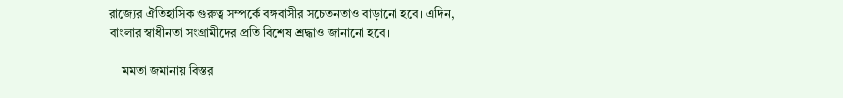রাজ্যের ঐতিহাসিক গুরুত্ব সম্পর্কে বঙ্গবাসীর সচেতনতাও বাড়ানো হবে। এদিন, বাংলার স্বাধীনতা সংগ্রামীদের প্রতি বিশেষ শ্রদ্ধাও জানানো হবে।

    মমতা জমানায় বিস্তর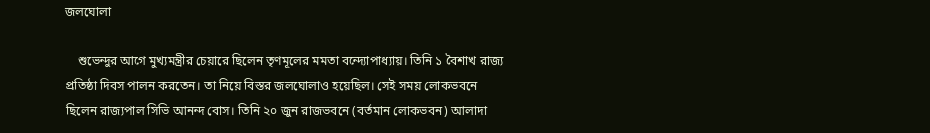জলঘোলা

    শুভেন্দুর আগে মুখ্যমন্ত্রীর চেয়ারে ছিলেন তৃণমূলের মমতা বন্দ্যোপাধ্যায়। তিনি ১ বৈশাখ রাজ্য প্রতিষ্ঠা দিবস পালন করতেন। তা নিয়ে বিস্তর জলঘোলাও হয়েছিল। সেই সময় লোকভবনে ছিলেন রাজ্যপাল সিভি আনন্দ বোস। তিনি ২০ জুন রাজভবনে (বর্তমান লোকভবন) আলাদা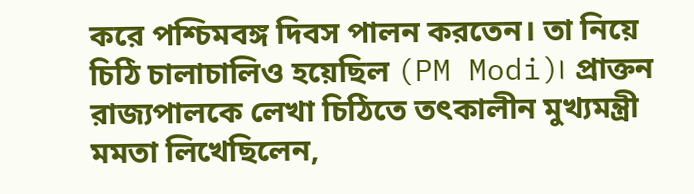করে পশ্চিমবঙ্গ দিবস পালন করতেন। তা নিয়ে চিঠি চালাচালিও হয়েছিল (PM Modi)। প্রাক্তন রাজ্যপালকে লেখা চিঠিতে তৎকালীন মুখ্যমন্ত্রী মমতা লিখেছিলেন,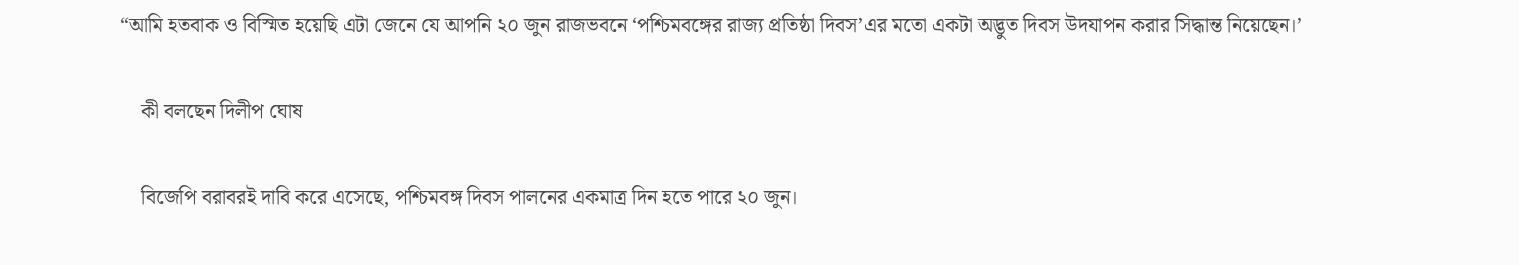“আমি হতবাক ও বিস্মিত হয়েছি এটা জেনে যে আপনি ২০ জুন রাজভবনে ‘পশ্চিমবঙ্গের রাজ্য প্রতিষ্ঠা দিবস’এর মতো একটা অদ্ভুত দিবস উদযাপন করার সিদ্ধান্ত নিয়েছেন।’

    কী বলছেন দিলীপ ঘোষ

    বিজেপি বরাবরই দাবি করে এসেছে, পশ্চিমবঙ্গ দিবস পালনের একমাত্র দিন হতে পারে ২০ জুন।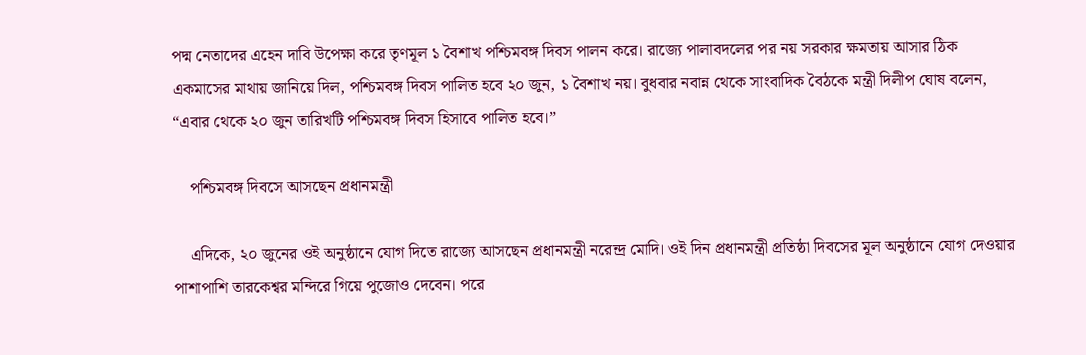পদ্ম নেতাদের এহেন দাবি উপেক্ষা করে তৃণমূল ১ বৈশাখ পশ্চিমবঙ্গ দিবস পালন করে। রাজ্যে পালাবদলের পর নয় সরকার ক্ষমতায় আসার ঠিক একমাসের মাথায় জানিয়ে দিল, পশ্চিমবঙ্গ দিবস পালিত হবে ২০ জুন, ১ বৈশাখ নয়। বুধবার নবান্ন থেকে সাংবাদিক বৈঠকে মন্ত্রী দিলীপ ঘোষ বলেন, “এবার থেকে ২০ জুন তারিখটি পশ্চিমবঙ্গ দিবস হিসাবে পালিত হবে।”

    পশ্চিমবঙ্গ দিবসে আসছেন প্রধানমন্ত্রী

    এদিকে, ২০ জুনের ওই অনুষ্ঠানে যোগ দিতে রাজ্যে আসছেন প্রধানমন্ত্রী নরেন্দ্র মোদি। ওই দিন প্রধানমন্ত্রী প্রতিষ্ঠা দিবসের মূল অনুষ্ঠানে যোগ দেওয়ার পাশাপাশি তারকেশ্বর মন্দিরে গিয়ে পুজোও দেবেন। পরে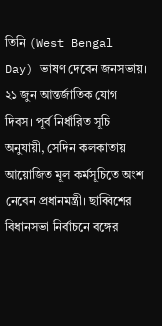তিনি (West Bengal Day) ভাষণ দেবেন জনসভায়। ২১ জুন আন্তর্জাতিক যোগ দিবস। পূর্ব নির্ধারিত সূচি অনুযায়ী, সেদিন কলকাতায় আয়োজিত মূল কর্মসূচিতে অংশ নেবেন প্রধানমন্ত্রী। ছাব্বিশের বিধানসভা নির্বাচনে বঙ্গের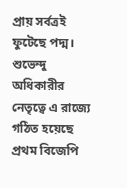প্রায় সর্বত্রই ফুটেছে পদ্ম। শুভেন্দু অধিকারীর নেতৃত্বে এ রাজ্যে গঠিত হয়েছে প্রথম বিজেপি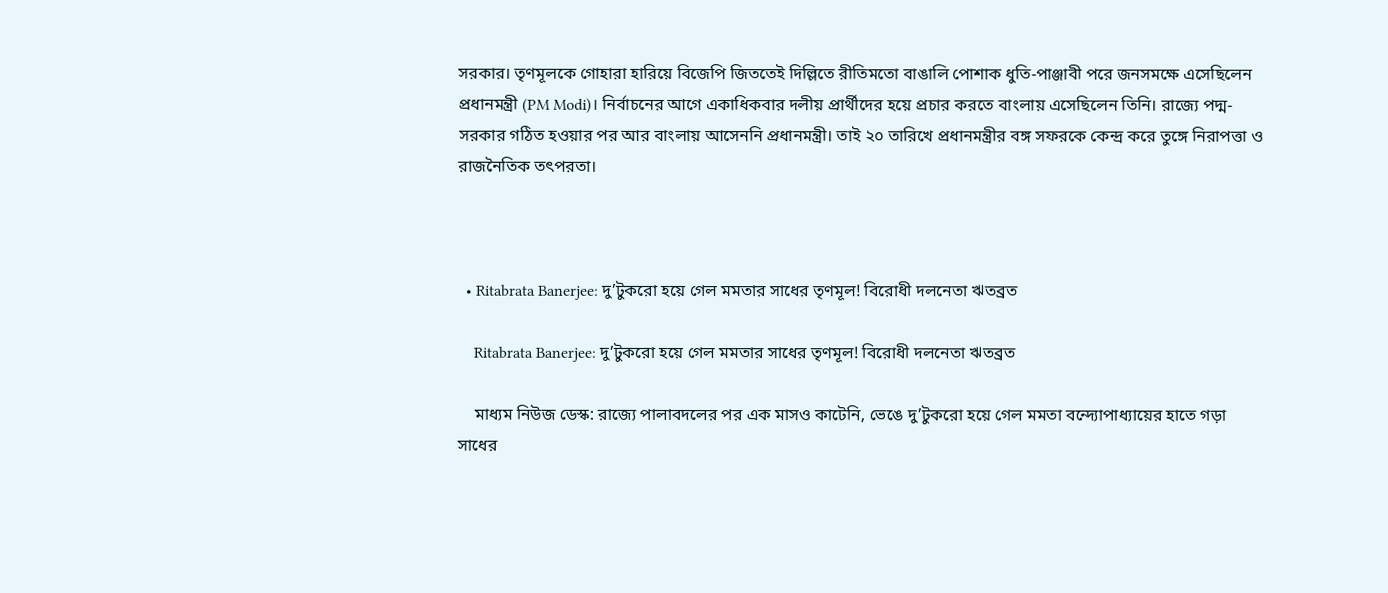সরকার। তৃণমূলকে গোহারা হারিয়ে বিজেপি জিততেই দিল্লিতে রীতিমতো বাঙালি পোশাক ধুতি-পাঞ্জাবী পরে জনসমক্ষে এসেছিলেন প্রধানমন্ত্রী (PM Modi)। নির্বাচনের আগে একাধিকবার দলীয় প্রার্থীদের হয়ে প্রচার করতে বাংলায় এসেছিলেন তিনি। রাজ্যে পদ্ম-সরকার গঠিত হওয়ার পর আর বাংলায় আসেননি প্রধানমন্ত্রী। তাই ২০ তারিখে প্রধানমন্ত্রীর বঙ্গ সফরকে কেন্দ্র করে তুঙ্গে নিরাপত্তা ও রাজনৈতিক তৎপরতা।



  • Ritabrata Banerjee: দু’টুকরো হয়ে গেল মমতার সাধের তৃণমূল! বিরোধী দলনেতা ঋতব্রত

    Ritabrata Banerjee: দু’টুকরো হয়ে গেল মমতার সাধের তৃণমূল! বিরোধী দলনেতা ঋতব্রত

    মাধ্যম নিউজ ডেস্ক: রাজ্যে পালাবদলের পর এক মাসও কাটেনি, ভেঙে দু’টুকরো হয়ে গেল মমতা বন্দ্যোপাধ্যায়ের হাতে গড়া সাধের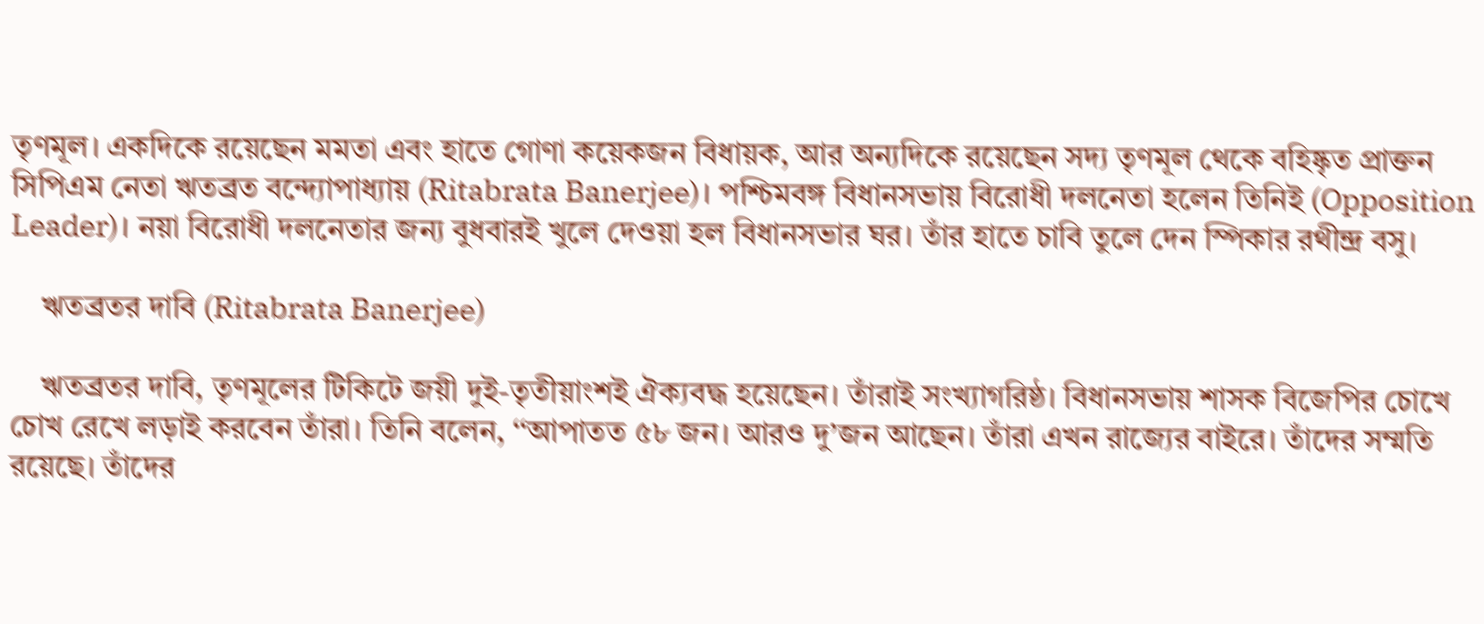তৃণমূল। একদিকে রয়েছেন মমতা এবং হাতে গোণা কয়েকজন বিধায়ক, আর অন্যদিকে রয়েছেন সদ্য তৃণমূল থেকে বহিষ্কৃত প্রাক্তন সিপিএম নেতা ঋতব্রত বন্দ্যোপাধ্যায় (Ritabrata Banerjee)। পশ্চিমবঙ্গ বিধানসভায় বিরোধী দলনেতা হলেন তিনিই (Opposition Leader)। নয়া বিরোধী দলনেতার জন্য বুধবারই খুলে দেওয়া হল বিধানসভার ঘর। তাঁর হাতে চাবি তুলে দেন স্পিকার রথীন্দ্র বসু।

    ঋতব্রতর দাবি (Ritabrata Banerjee)

    ঋতব্রতর দাবি, তৃণমূলের টিকিটে জয়ী দুই-তৃতীয়াংশই ঐক্যবদ্ধ হয়েছেন। তাঁরাই সংখ্যাগরিষ্ঠ। বিধানসভায় শাসক বিজেপির চোখে চোখ রেখে লড়াই করবেন তাঁরা। তিনি বলেন, ‘‘আপাতত ৫৮ জন। আরও দু’জন আছেন। তাঁরা এখন রাজ্যের বাইরে। তাঁদের সম্মতি রয়েছে। তাঁদের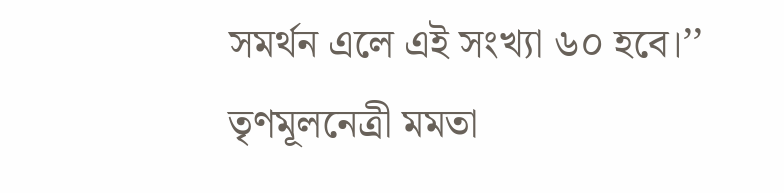সমর্থন এলে এই সংখ্যা ৬০ হবে।’’ তৃণমূলনেত্রী মমতা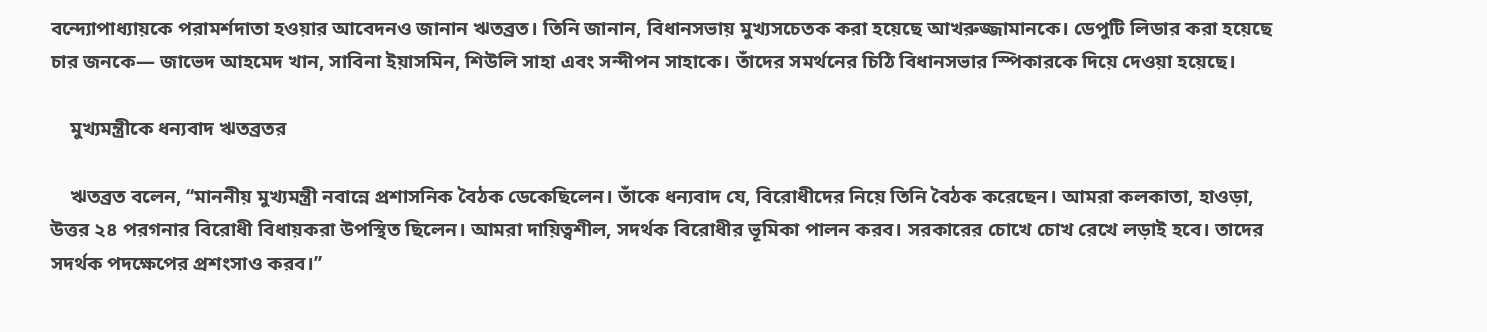বন্দ্যোপাধ্যায়কে পরামর্শদাতা হওয়ার আবেদনও জানান ঋতব্রত। তিনি জানান, বিধানসভায় মুখ্যসচেতক করা হয়েছে আখরুজ্জামানকে। ডেপুটি লিডার করা হয়েছে চার জনকে— জাভেদ আহমেদ খান, সাবিনা ইয়াসমিন, শিউলি সাহা এবং সন্দীপন সাহাকে। তাঁদের সমর্থনের চিঠি বিধানসভার স্পিকারকে দিয়ে দেওয়া হয়েছে।

    মুখ্যমন্ত্রীকে ধন্যবাদ ঋতব্রতর

    ঋতব্রত বলেন, ‘‘মাননীয় মুখ্যমন্ত্রী নবান্নে প্রশাসনিক বৈঠক ডেকেছিলেন। তাঁকে ধন্যবাদ যে, বিরোধীদের নিয়ে তিনি বৈঠক করেছেন। আমরা কলকাতা, হাওড়া, উত্তর ২৪ পরগনার বিরোধী বিধায়করা উপস্থিত ছিলেন। আমরা দায়িত্বশীল, সদর্থক বিরোধীর ভূমিকা পালন করব। সরকারের চোখে চোখ রেখে লড়াই হবে। তাদের সদর্থক পদক্ষেপের প্রশংসাও করব।’’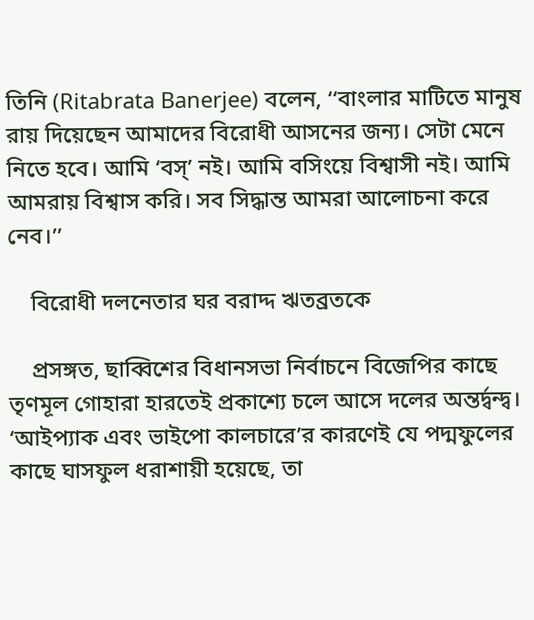তিনি (Ritabrata Banerjee) বলেন, ‘‘বাংলার মাটিতে মানুষ রায় দিয়েছেন আমাদের বিরোধী আসনের জন্য। সেটা মেনে নিতে হবে। আমি ‘বস্’ নই। আমি বসিংয়ে বিশ্বাসী নই। আমি আমরায় বিশ্বাস করি। সব সিদ্ধান্ত আমরা আলোচনা করে নেব।’’

    বিরোধী দলনেতার ঘর বরাদ্দ ঋতব্রতকে

    প্রসঙ্গত, ছাব্বিশের বিধানসভা নির্বাচনে বিজেপির কাছে তৃণমূল গোহারা হারতেই প্রকাশ্যে চলে আসে দলের অন্তর্দ্বন্দ্ব। ‘আইপ্যাক এবং ভাইপো কালচারে’র কারণেই যে পদ্মফুলের কাছে ঘাসফুল ধরাশায়ী হয়েছে, তা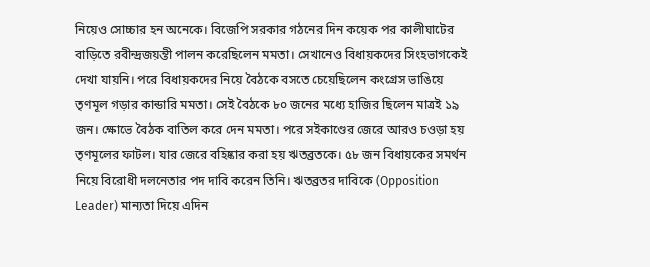নিয়েও সোচ্চার হন অনেকে। বিজেপি সরকার গঠনের দিন কয়েক পর কালীঘাটের বাড়িতে রবীন্দ্রজয়ন্তী পালন করেছিলেন মমতা। সেখানেও বিধায়কদের সিংহভাগকেই দেখা যায়নি। পরে বিধায়কদের নিয়ে বৈঠকে বসতে চেয়েছিলেন কংগ্রেস ভাঙিয়ে তৃণমূল গড়ার কান্ডারি মমতা। সেই বৈঠকে ৮০ জনের মধ্যে হাজির ছিলেন মাত্রই ১৯ জন। ক্ষোভে বৈঠক বাতিল করে দেন মমতা। পরে সইকাণ্ডের জেরে আরও চওড়া হয় তৃণমূলের ফাটল। যার জেরে বহিষ্কার করা হয় ঋতব্রতকে। ৫৮ জন বিধায়কের সমর্থন নিয়ে বিরোধী দলনেতার পদ দাবি করেন তিনি। ঋতব্রতর দাবিকে (Opposition Leader) মান্যতা দিয়ে এদিন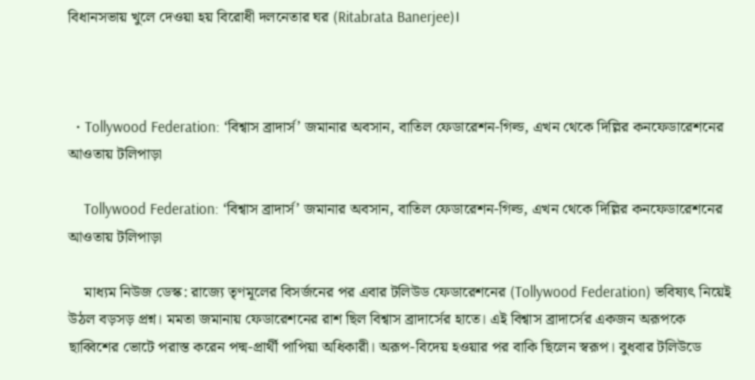বিধানসভায় খুলে দেওয়া হয় বিরোধী দলনেতার ঘর (Ritabrata Banerjee)।



  • Tollywood Federation: ‘বিশ্বাস ব্রাদার্স’ জমানার অবসান, বাতিল ফেডারেশন-গিল্ড, এখন থেকে দিল্লির কনফেডারেশনের আওতায় টলিপাড়া

    Tollywood Federation: ‘বিশ্বাস ব্রাদার্স’ জমানার অবসান, বাতিল ফেডারেশন-গিল্ড, এখন থেকে দিল্লির কনফেডারেশনের আওতায় টলিপাড়া

    মাধ্যম নিউজ ডেস্ক: রাজ্যে তৃণমূলের বিসর্জনের পর এবার টলিউড ফেডারেশনের (Tollywood Federation) ভবিষ্যৎ নিয়েই উঠল বড়সড় প্রশ্ন। মমতা জমানায় ফেডারেশনের রাশ ছিল বিশ্বাস ব্রাদার্সের হাতে। এই বিশ্বাস ব্রাদার্সের একজন অরূপকে ছাব্বিশের ভোটে পরাস্ত করেন পদ্ম-প্রার্থী পাপিয়া অধিকারী। অরূপ-বিদেয় হওয়ার পর বাকি ছিলেন স্বরূপ। বুধবার টলিউডে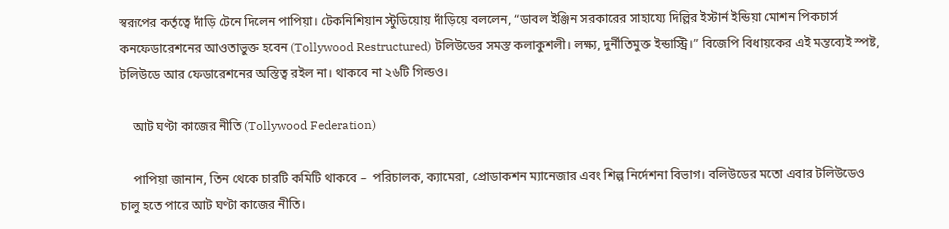স্বরূপের কর্তৃত্বে দাঁড়ি টেনে দিলেন পাপিয়া। টেকনিশিয়ান স্টুডিয়োয় দাঁড়িয়ে বললেন, “ডাবল ইঞ্জিন সরকারের সাহায্যে দিল্লির ইস্টার্ন ইন্ডিয়া মোশন পিকচার্স কনফেডারেশনের আওতাভুক্ত হবেন (Tollywood Restructured) টলিউডের সমস্ত কলাকুশলী। লক্ষ্য, দুর্নীতিমুক্ত ইন্ডাস্ট্রি।” বিজেপি বিধায়কের এই মন্তব্যেই স্পষ্ট, টলিউডে আর ফেডারেশনের অস্তিত্ব রইল না। থাকবে না ২৬টি গিল্ডও।

    আট ঘণ্টা কাজের নীতি (Tollywood Federation)

    পাপিয়া জানান, তিন থেকে চারটি কমিটি থাকবে –  পরিচালক, ক্যামেরা, প্রোডাকশন ম্যানেজার এবং শিল্প নির্দেশনা বিভাগ। বলিউডের মতো এবার টলিউডেও চালু হতে পারে আট ঘণ্টা কাজের নীতি।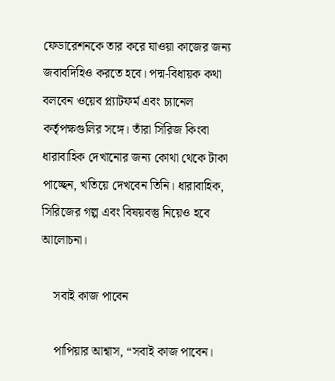ফেডারেশনকে তার করে যাওয়া কাজের জন্য জবাবদিহিও করতে হবে। পদ্ম-বিধায়ক কথা বলবেন ওয়েব প্ল্যাটফর্ম এবং চ্যানেল কর্তৃপক্ষগুলির সঙ্গে। তাঁরা সিরিজ কিংবা ধারাবাহিক দেখানোর জন্য কোথা থেকে টাকা পাচ্ছেন, খতিয়ে দেখবেন তিনি। ধারাবাহিক, সিরিজের গল্প এবং বিষয়বস্তু নিয়েও হবে আলোচনা।

    সবাই কাজ পাবেন

    পাপিয়ার আশ্বাস, “সবাই কাজ পাবেন।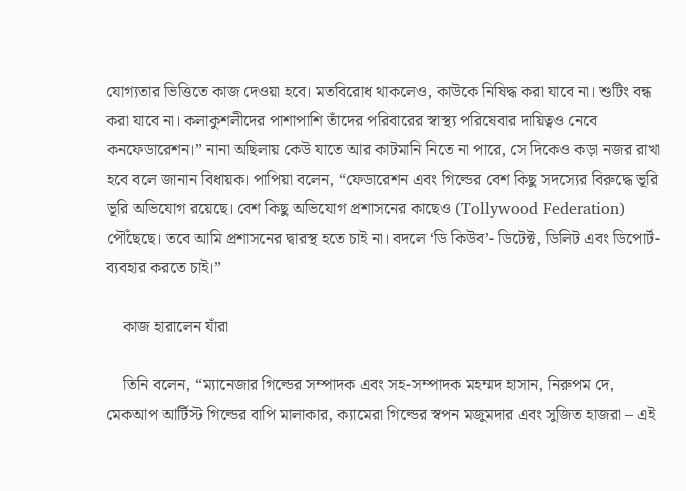যোগ্যতার ভিত্তিতে কাজ দেওয়া হবে। মতবিরোধ থাকলেও, কাউকে নিষিদ্ধ করা যাবে না। শুটিং বন্ধ করা যাবে না। কলাকুশলীদের পাশাপাশি তাঁদের পরিবারের স্বাস্থ্য পরিষেবার দায়িত্বও নেবে কনফেডারেশন।” নানা অছিলায় কেউ যাতে আর কাটমানি নিতে না পারে, সে দিকেও কড়া নজর রাখা হবে বলে জানান বিধায়ক। পাপিয়া বলেন, “ফেডারেশন এবং গিল্ডের বেশ কিছু সদস্যের বিরুদ্ধে ভূরি ভূরি অভিযোগ রয়েছে। বেশ কিছু অভিযোগ প্রশাসনের কাছেও (Tollywood Federation) পৌঁছেছে। তবে আমি প্রশাসনের দ্বারস্থ হতে চাই না। বদলে ‘ডি কিউব’- ডিটেক্ট, ডিলিট এবং ডিপোর্ট- ব্যবহার করতে চাই।”

    কাজ হারালেন যাঁরা

    তিনি বলেন, “ম্যানেজার গিল্ডের সম্পাদক এবং সহ-সম্পাদক মহম্মদ হাসান, নিরুপম দে, মেকআপ আর্টিস্ট গিল্ডের বাপি মালাকার, ক্যামেরা গিল্ডের স্বপন মজুমদার এবং সুজিত হাজরা – এই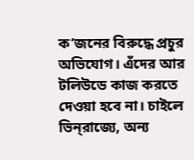ক’জনের বিরুদ্ধে প্রচুর অভিযোগ। এঁদের আর টলিউডে কাজ করতে দেওয়া হবে না। চাইলে ভিন্‌রাজ্যে, অন্য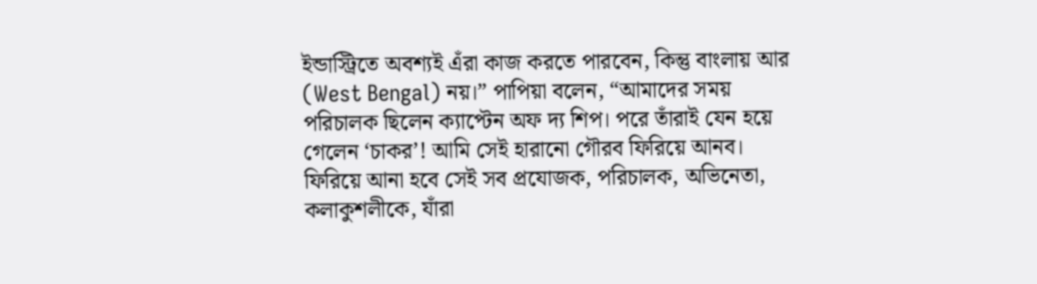ইন্ডাস্ট্রিতে অবশ্যই এঁরা কাজ করতে পারবেন, কিন্তু বাংলায় আর (West Bengal) নয়।” পাপিয়া বলেন, “আমাদের সময় পরিচালক ছিলেন ক্যাপ্টেন অফ দ্য শিপ। পরে তাঁরাই যেন হয়ে গেলেন ‘চাকর’! আমি সেই হারানো গৌরব ফিরিয়ে আনব। ফিরিয়ে আনা হবে সেই সব প্রযোজক, পরিচালক, অভিনেতা, কলাকুশলীকে, যাঁরা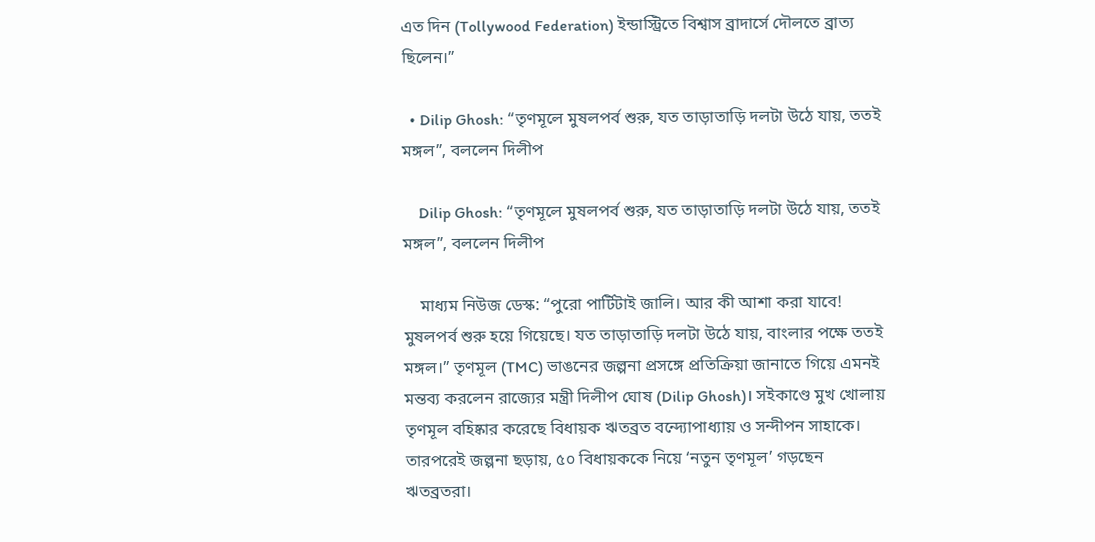এত দিন (Tollywood Federation) ইন্ডাস্ট্রিতে বিশ্বাস ব্রাদার্সে দৌলতে ব্রাত্য ছিলেন।”

  • Dilip Ghosh: “তৃণমূলে মুষলপর্ব শুরু, যত তাড়াতাড়ি দলটা উঠে যায়, ততই মঙ্গল”, বললেন দিলীপ

    Dilip Ghosh: “তৃণমূলে মুষলপর্ব শুরু, যত তাড়াতাড়ি দলটা উঠে যায়, ততই মঙ্গল”, বললেন দিলীপ

    মাধ্যম নিউজ ডেস্ক: “পুরো পার্টিটাই জালি। আর কী আশা করা যাবে! মুষলপর্ব শুরু হয়ে গিয়েছে। যত তাড়াতাড়ি দলটা উঠে যায়, বাংলার পক্ষে ততই মঙ্গল।” তৃণমূল (TMC) ভাঙনের জল্পনা প্রসঙ্গে প্রতিক্রিয়া জানাতে গিয়ে এমনই মন্তব্য করলেন রাজ্যের মন্ত্রী দিলীপ ঘোষ (Dilip Ghosh)। সইকাণ্ডে মুখ খোলায় তৃণমূল বহিষ্কার করেছে বিধায়ক ঋতব্রত বন্দ্যোপাধ্যায় ও সন্দীপন সাহাকে। তারপরেই জল্পনা ছড়ায়, ৫০ বিধায়ককে নিয়ে ‘নতুন তৃণমূল’ গড়ছেন ঋতব্রতরা।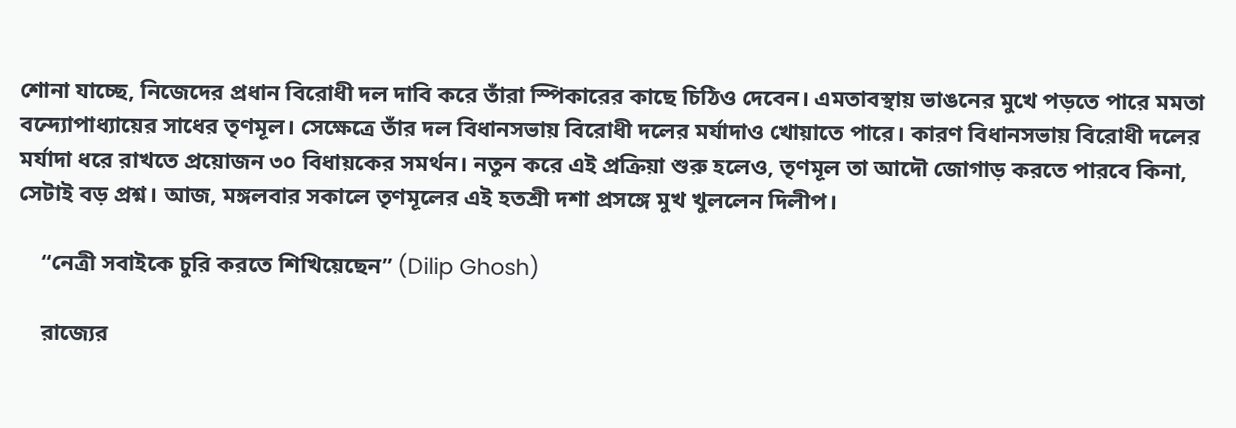শোনা যাচ্ছে, নিজেদের প্রধান বিরোধী দল দাবি করে তাঁরা স্পিকারের কাছে চিঠিও দেবেন। এমতাবস্থায় ভাঙনের মুখে পড়তে পারে মমতা বন্দ্যোপাধ্যায়ের সাধের তৃণমূল। সেক্ষেত্রে তাঁর দল বিধানসভায় বিরোধী দলের মর্যাদাও খোয়াতে পারে। কারণ বিধানসভায় বিরোধী দলের মর্যাদা ধরে রাখতে প্রয়োজন ৩০ বিধায়কের সমর্থন। নতুন করে এই প্রক্রিয়া শুরু হলেও, তৃণমূল তা আদৌ জোগাড় করতে পারবে কিনা, সেটাই বড় প্রশ্ন। আজ, মঙ্গলবার সকালে তৃণমূলের এই হতশ্রী দশা প্রসঙ্গে মুখ খুললেন দিলীপ।

    “নেত্রী সবাইকে চুরি করতে শিখিয়েছেন” (Dilip Ghosh)

    রাজ্যের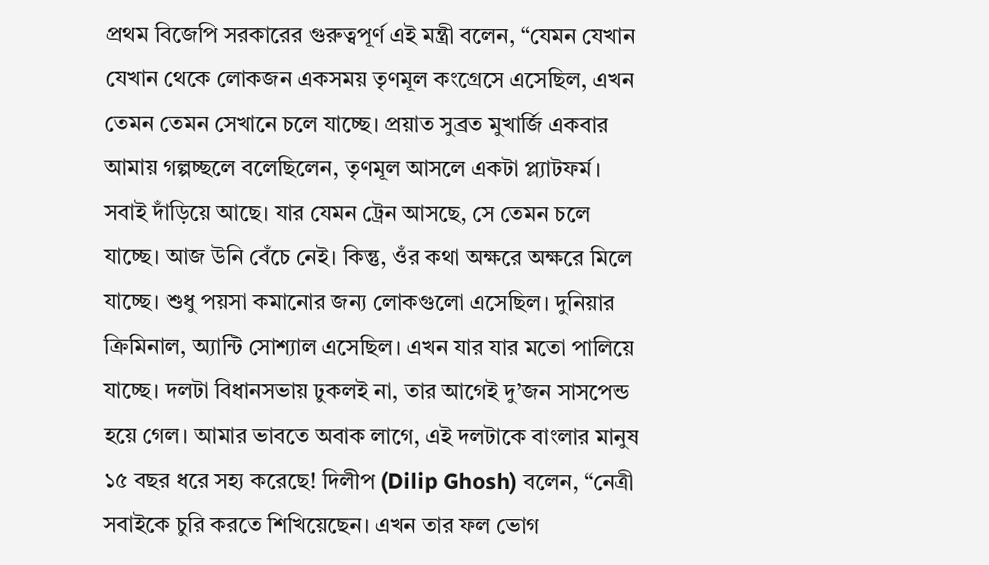প্রথম বিজেপি সরকারের গুরুত্বপূর্ণ এই মন্ত্রী বলেন, “যেমন যেখান যেখান থেকে লোকজন একসময় তৃণমূল কংগ্রেসে এসেছিল, এখন তেমন তেমন সেখানে চলে যাচ্ছে। প্রয়াত সুব্রত মুখার্জি একবার আমায় গল্পচ্ছলে বলেছিলেন, তৃণমূল আসলে একটা প্ল্যাটফর্ম। সবাই দাঁড়িয়ে আছে। যার যেমন ট্রেন আসছে, সে তেমন চলে যাচ্ছে। আজ উনি বেঁচে নেই। কিন্তু, ওঁর কথা অক্ষরে অক্ষরে মিলে যাচ্ছে। শুধু পয়সা কমানোর জন্য লোকগুলো এসেছিল। দুনিয়ার ক্রিমিনাল, অ্যান্টি সোশ্যাল এসেছিল। এখন যার যার মতো পালিয়ে যাচ্ছে। দলটা বিধানসভায় ঢুকলই না, তার আগেই দু’জন সাসপেন্ড হয়ে গেল। আমার ভাবতে অবাক লাগে, এই দলটাকে বাংলার মানুষ ১৫ বছর ধরে সহ্য করেছে! দিলীপ (Dilip Ghosh) বলেন, “নেত্রী সবাইকে চুরি করতে শিখিয়েছেন। এখন তার ফল ভোগ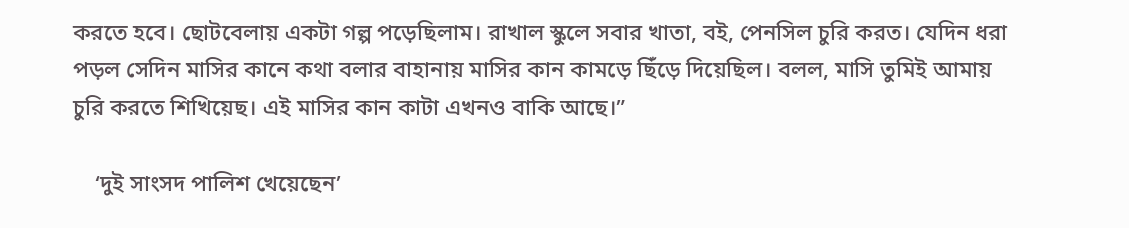করতে হবে। ছোটবেলায় একটা গল্প পড়েছিলাম। রাখাল স্কুলে সবার খাতা, বই, পেনসিল চুরি করত। যেদিন ধরা পড়ল সেদিন মাসির কানে কথা বলার বাহানায় মাসির কান কামড়ে ছিঁড়ে দিয়েছিল। বলল, মাসি তুমিই আমায় চুরি করতে শিখিয়েছ। এই মাসির কান কাটা এখনও বাকি আছে।”

    ‘দুই সাংসদ পালিশ খেয়েছেন’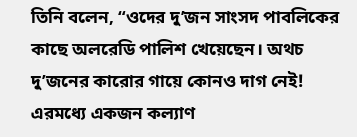তিনি বলেন, “ওদের দু’জন সাংসদ পাবলিকের কাছে অলরেডি পালিশ খেয়েছেন। অথচ দু’জনের কারোর গায়ে কোনও দাগ নেই! এরমধ্যে একজন কল্যাণ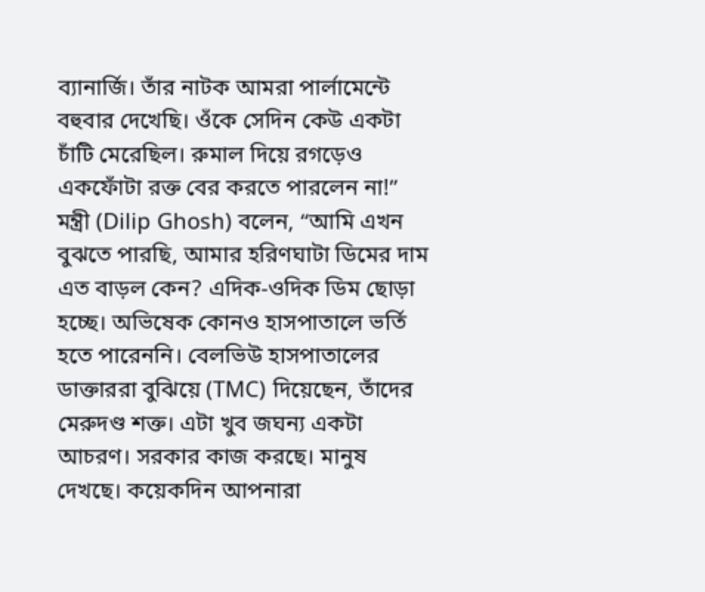ব্যানার্জি। তাঁর নাটক আমরা পার্লামেন্টে বহুবার দেখেছি। ওঁকে সেদিন কেউ একটা চাঁটি মেরেছিল। রুমাল দিয়ে রগড়েও একফোঁটা রক্ত বের করতে পারলেন না!” মন্ত্রী (Dilip Ghosh) বলেন, “আমি এখন বুঝতে পারছি, আমার হরিণঘাটা ডিমের দাম এত বাড়ল কেন? এদিক-ওদিক ডিম ছোড়া হচ্ছে। অভিষেক কোনও হাসপাতালে ভর্তি হতে পারেননি। বেলভিউ হাসপাতালের ডাক্তাররা বুঝিয়ে (TMC) দিয়েছেন, তাঁদের মেরুদণ্ড শক্ত। এটা খুব জঘন্য একটা আচরণ। সরকার কাজ করছে। মানুষ দেখছে। কয়েকদিন আপনারা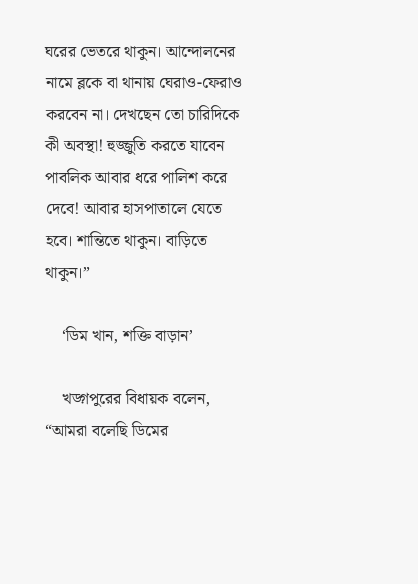ঘরের ভেতরে থাকুন। আন্দোলনের নামে ব্লকে বা থানায় ঘেরাও-ফেরাও করবেন না। দেখছেন তো চারিদিকে কী অবস্থা! হুজ্জুতি করতে যাবেন পাবলিক আবার ধরে পালিশ করে দেবে! আবার হাসপাতালে যেতে হবে। শান্তিতে থাকুন। বাড়িতে থাকুন।”

    ‘ডিম খান, শক্তি বাড়ান’

    খড়্গপুরের বিধায়ক বলেন, “আমরা বলেছি ডিমের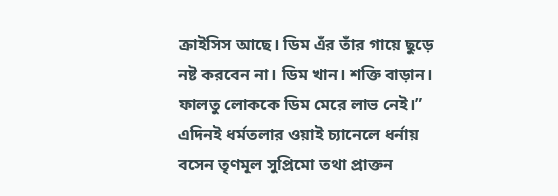ক্রাইসিস আছে। ডিম এঁর তাঁর গায়ে ছুড়ে নষ্ট করবেন না। ডিম খান। শক্তি বাড়ান। ফালতু লোককে ডিম মেরে লাভ নেই।” এদিনই ধর্মতলার ওয়াই চ্যানেলে ধর্নায় বসেন তৃণমূল সুপ্রিমো তথা প্রাক্তন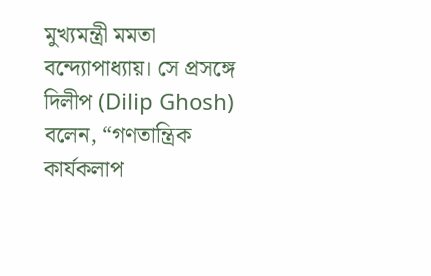মুখ্যমন্ত্রী মমতা বন্দ্যোপাধ্যায়। সে প্রসঙ্গে দিলীপ (Dilip Ghosh) বলেন, “গণতান্ত্রিক কার্যকলাপ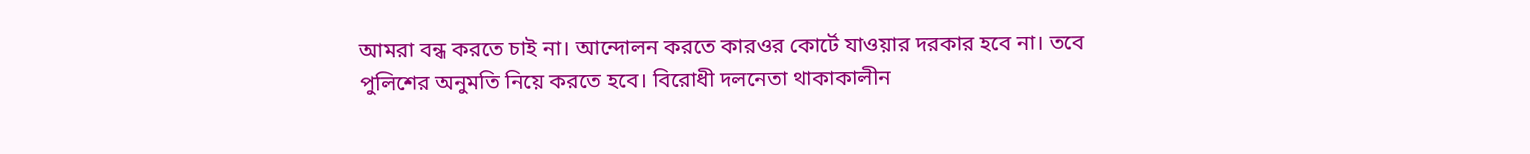আমরা বন্ধ করতে চাই না। আন্দোলন করতে কারওর কোর্টে যাওয়ার দরকার হবে না। তবে পুলিশের অনুমতি নিয়ে করতে হবে। বিরোধী দলনেতা থাকাকালীন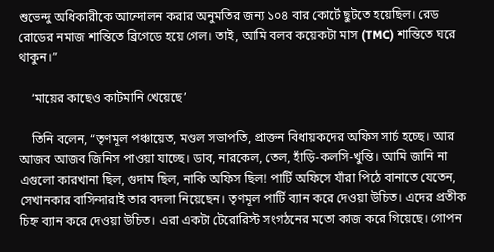শুভেন্দু অধিকারীকে আন্দোলন করার অনুমতির জন্য ১০৪ বার কোর্টে ছুটতে হয়েছিল। রেড রোডের নমাজ শান্তিতে ব্রিগেডে হয়ে গেল। তাই, আমি বলব কয়েকটা মাস (TMC) শান্তিতে ঘরে থাকুন।”

    ‘মায়ের কাছেও কাটমানি খেয়েছে’

    তিনি বলেন, “তৃণমূল পঞ্চায়েত, মণ্ডল সভাপতি, প্রাক্তন বিধায়কদের অফিস সার্চ হচ্ছে। আর আজব আজব জিনিস পাওয়া যাচ্ছে। ডাব, নারকেল, তেল, হাঁড়ি-কলসি-খুন্তি। আমি জানি না এগুলো কারখানা ছিল, গুদাম ছিল, নাকি অফিস ছিল! পার্টি অফিসে যাঁরা পিঠে বানাতে যেতেন, সেখানকার বাসিন্দারাই তার বদলা নিয়েছেন। তৃণমূল পার্টি ব্যান করে দেওয়া উচিত। এদের প্রতীক চিহ্ন ব্যান করে দেওয়া উচিত। এরা একটা টেরোরিস্ট সংগঠনের মতো কাজ করে গিয়েছে। গোপন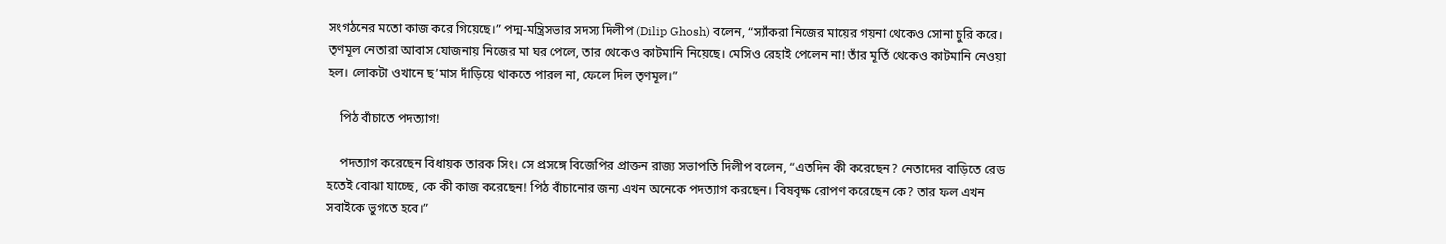সংগঠনের মতো কাজ করে গিয়েছে।” পদ্ম-মন্ত্রিসভার সদস্য দিলীপ (Dilip Ghosh) বলেন, “স্যাঁকরা নিজের মায়ের গয়না থেকেও সোনা চুরি করে। তৃণমূল নেতারা আবাস যোজনায় নিজের মা ঘর পেলে, তার থেকেও কাটমানি নিয়েছে। মেসিও রেহাই পেলেন না! তাঁর মূর্তি থেকেও কাটমানি নেওয়া হল। লোকটা ওখানে ছ’মাস দাঁড়িয়ে থাকতে পারল না, ফেলে দিল তৃণমূল।”

    পিঠ বাঁচাতে পদত্যাগ!

    পদত্যাগ করেছেন বিধায়ক তারক সিং। সে প্রসঙ্গে বিজেপির প্রাক্তন রাজ্য সভাপতি দিলীপ বলেন, “এতদিন কী করেছেন? নেতাদের বাড়িতে রেড হতেই বোঝা যাচ্ছে, কে কী কাজ করেছেন! পিঠ বাঁচানোর জন্য এখন অনেকে পদত্যাগ করছেন। বিষবৃক্ষ রোপণ করেছেন কে? তার ফল এখন সবাইকে ভুগতে হবে।”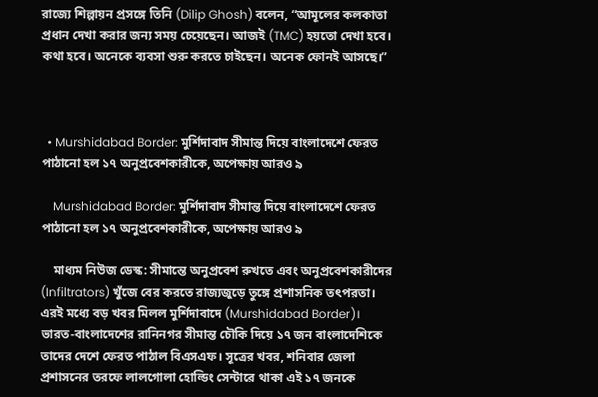রাজ্যে শিল্পায়ন প্রসঙ্গে তিনি (Dilip Ghosh) বলেন, “আমূলের কলকাতা প্রধান দেখা করার জন্য সময় চেয়েছেন। আজই (TMC) হয়তো দেখা হবে। কথা হবে। অনেকে ব্যবসা শুরু করতে চাইছেন। অনেক ফোনই আসছে।”



  • Murshidabad Border: মুর্শিদাবাদ সীমান্ত দিয়ে বাংলাদেশে ফেরত পাঠানো হল ১৭ অনুপ্রবেশকারীকে, অপেক্ষায় আরও ৯

    Murshidabad Border: মুর্শিদাবাদ সীমান্ত দিয়ে বাংলাদেশে ফেরত পাঠানো হল ১৭ অনুপ্রবেশকারীকে, অপেক্ষায় আরও ৯

    মাধ্যম নিউজ ডেস্ক: সীমান্তে অনুপ্রবেশ রুখতে এবং অনুপ্রবেশকারীদের (Infiltrators) খুঁজে বের করতে রাজ্যজুড়ে তুঙ্গে প্রশাসনিক তৎপরতা। এরই মধ্যে বড় খবর মিলল মুর্শিদাবাদে (Murshidabad Border)। ভারত-বাংলাদেশের রানিনগর সীমান্ত চৌকি দিয়ে ১৭ জন বাংলাদেশিকে তাদের দেশে ফেরত পাঠাল বিএসএফ। সূত্রের খবর, শনিবার জেলা প্রশাসনের তরফে লালগোলা হোল্ডিং সেন্টারে থাকা এই ১৭ জনকে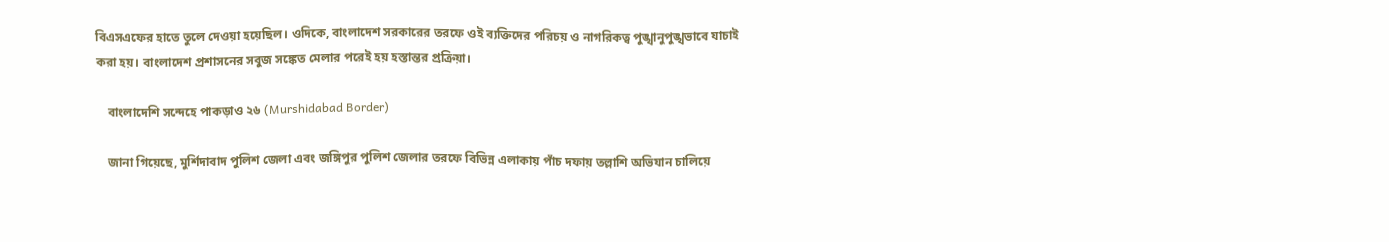বিএসএফের হাতে তুলে দেওয়া হয়েছিল। ওদিকে, বাংলাদেশ সরকারের তরফে ওই ব্যক্তিদের পরিচয় ও নাগরিকত্ব পুঙ্খানুপুঙ্খভাবে যাচাই করা হয়। বাংলাদেশ প্রশাসনের সবুজ সঙ্কেত মেলার পরেই হয় হস্তান্তর প্রক্রিয়া।

    বাংলাদেশি সন্দেহে পাকড়াও ২৬ (Murshidabad Border)

    জানা গিয়েছে, মুর্শিদাবাদ পুলিশ জেলা এবং জঙ্গিপুর পুলিশ জেলার তরফে বিভিন্ন এলাকায় পাঁচ দফায় তল্লাশি অভিযান চালিয়ে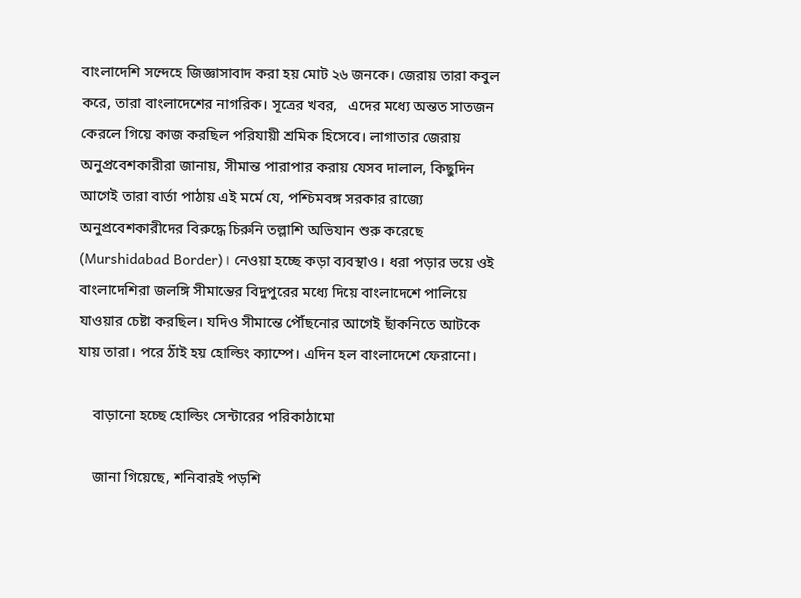বাংলাদেশি সন্দেহে জিজ্ঞাসাবাদ করা হয় মোট ২৬ জনকে। জেরায় তারা কবুল করে, তারা বাংলাদেশের নাগরিক। সূত্রের খবর,   এদের মধ্যে অন্তত সাতজন কেরলে গিয়ে কাজ করছিল পরিযায়ী শ্রমিক হিসেবে। লাগাতার জেরায় অনুপ্রবেশকারীরা জানায়, সীমান্ত পারাপার করায় যেসব দালাল, কিছুদিন আগেই তারা বার্তা পাঠায় এই মর্মে যে, পশ্চিমবঙ্গ সরকার রাজ্যে অনুপ্রবেশকারীদের বিরুদ্ধে চিরুনি তল্লাশি অভিযান শুরু করেছে (Murshidabad Border)। নেওয়া হচ্ছে কড়া ব্যবস্থাও। ধরা পড়ার ভয়ে ওই বাংলাদেশিরা জলঙ্গি সীমান্তের বিদুপুরের মধ্যে দিয়ে বাংলাদেশে পালিয়ে যাওয়ার চেষ্টা করছিল। যদিও সীমান্তে পৌঁছনোর আগেই ছাঁকনিতে আটকে যায় তারা। পরে ঠাঁই হয় হোল্ডিং ক্যাম্পে। এদিন হল বাংলাদেশে ফেরানো।

    বাড়ানো হচ্ছে হোল্ডিং সেন্টারের পরিকাঠামো

    জানা গিয়েছে, শনিবারই পড়শি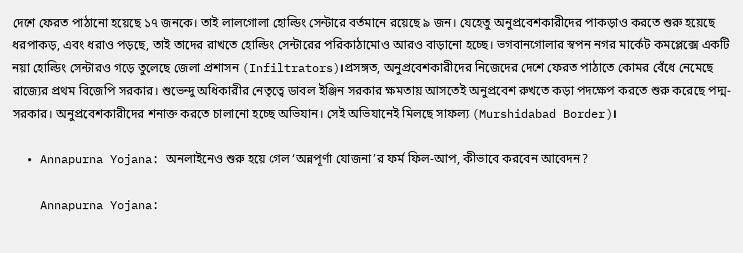দেশে ফেরত পাঠানো হয়েছে ১৭ জনকে। তাই লালগোলা হোল্ডিং সেন্টারে বর্তমানে রয়েছে ৯ জন। যেহেতু অনুপ্রবেশকারীদের পাকড়াও করতে শুরু হয়েছে ধরপাকড়, এবং ধরাও পড়ছে, তাই তাদের রাখতে হোল্ডিং সেন্টারের পরিকাঠামোও আরও বাড়ানো হচ্ছে। ভগবানগোলার স্বপন নগর মার্কেট কমপ্লেক্সে একটি নয়া হোল্ডিং সেন্টারও গড়ে তুলেছে জেলা প্রশাসন (Infiltrators)।প্রসঙ্গত, অনুপ্রবেশকারীদের নিজেদের দেশে ফেরত পাঠাতে কোমর বেঁধে নেমেছে রাজ্যের প্রথম বিজেপি সরকার। শুভেন্দু অধিকারীর নেতৃত্বে ডাবল ইঞ্জিন সরকার ক্ষমতায় আসতেই অনুপ্রবেশ রুখতে কড়া পদক্ষেপ করতে শুরু করেছে পদ্ম-সরকার। অনুপ্রবেশকারীদের শনাক্ত করতে চালানো হচ্ছে অভিযান। সেই অভিযানেই মিলছে সাফল্য (Murshidabad Border)।

  • Annapurna Yojana: অনলাইনেও শুরু হয়ে গেল ‘অন্নপূর্ণা যোজনা’র ফর্ম ফিল-আপ, কীভাবে করবেন আবেদন?

    Annapurna Yojana: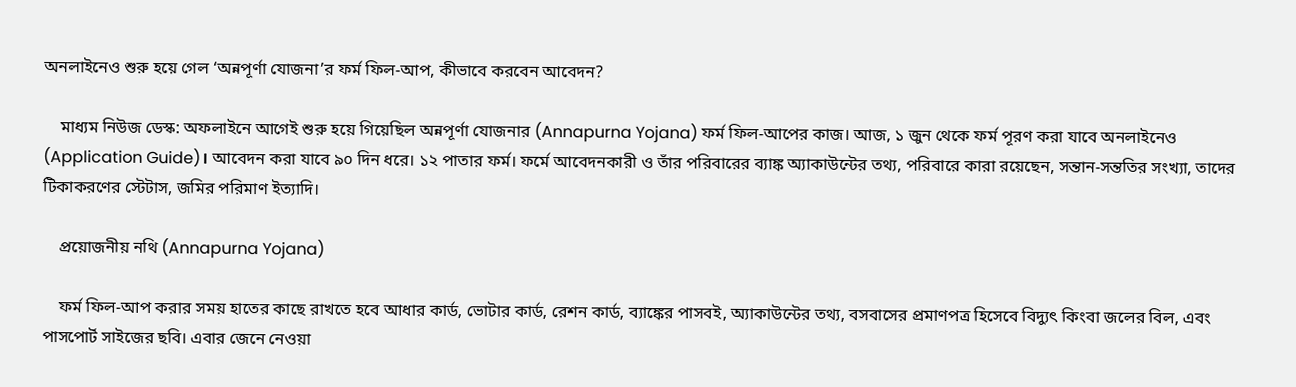অনলাইনেও শুরু হয়ে গেল ‘অন্নপূর্ণা যোজনা’র ফর্ম ফিল-আপ, কীভাবে করবেন আবেদন?

    মাধ্যম নিউজ ডেস্ক: অফলাইনে আগেই শুরু হয়ে গিয়েছিল অন্নপূর্ণা যোজনার (Annapurna Yojana) ফর্ম ফিল-আপের কাজ। আজ, ১ জুন থেকে ফর্ম পূরণ করা যাবে অনলাইনেও (Application Guide)। আবেদন করা যাবে ৯০ দিন ধরে। ১২ পাতার ফর্ম। ফর্মে আবেদনকারী ও তাঁর পরিবারের ব্যাঙ্ক অ্যাকাউন্টের তথ্য, পরিবারে কারা রয়েছেন, সন্তান-সন্ততির সংখ্যা, তাদের টিকাকরণের স্টেটাস, জমির পরিমাণ ইত্যাদি।

    প্রয়োজনীয় নথি (Annapurna Yojana)

    ফর্ম ফিল-আপ করার সময় হাতের কাছে রাখতে হবে আধার কার্ড, ভোটার কার্ড, রেশন কার্ড, ব্যাঙ্কের পাসবই, অ্যাকাউন্টের তথ্য, বসবাসের প্রমাণপত্র হিসেবে বিদ্যুৎ কিংবা জলের বিল, এবং পাসপোর্ট সাইজের ছবি। এবার জেনে নেওয়া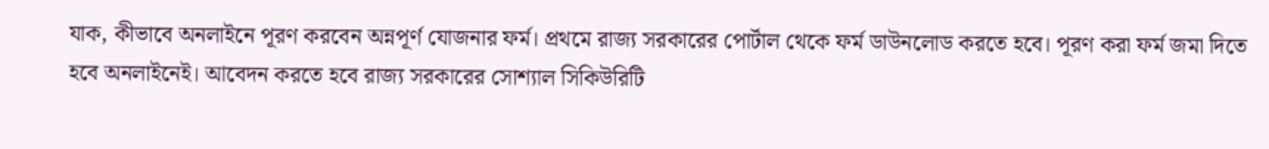যাক, কীভাবে অনলাইনে পূরণ করবেন অন্নপূর্ণ যোজনার ফর্ম। প্রথমে রাজ্য সরকারের পোর্টাল থেকে ফর্ম ডাউনলোড করতে হবে। পূরণ করা ফর্ম জমা দিতে হবে অনলাইনেই। আবেদন করতে হবে রাজ্য সরকারের সোশ্যাল সিকিউরিটি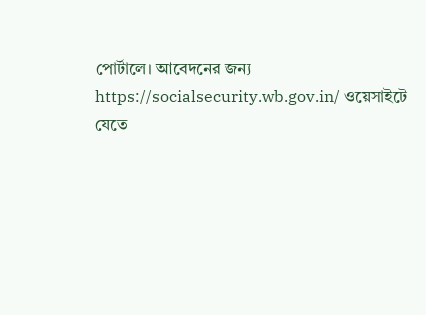পোর্টালে। আবেদনের জন্য  https://socialsecurity.wb.gov.in/ ওয়েসাইটে যেতে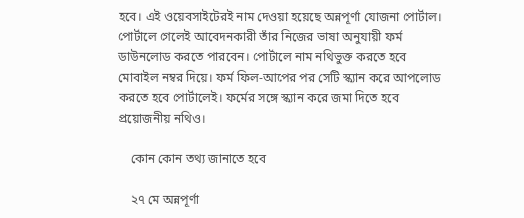হবে। এই ওয়েবসাইটেরই নাম দেওয়া হয়েছে অন্নপূর্ণা যোজনা পোর্টাল। পোর্টালে গেলেই আবেদনকারী তাঁর নিজের ভাষা অনুযায়ী ফর্ম ডাউনলোড করতে পারবেন। পোর্টালে নাম নথিভুক্ত করতে হবে মোবাইল নম্বর দিয়ে। ফর্ম ফিল-আপের পর সেটি স্ক্যান করে আপলোড করতে হবে পোর্টালেই। ফর্মের সঙ্গে স্ক্যান করে জমা দিতে হবে প্রয়োজনীয় নথিও।

    কোন কোন তথ্য জানাতে হবে

    ২৭ মে অন্নপূর্ণা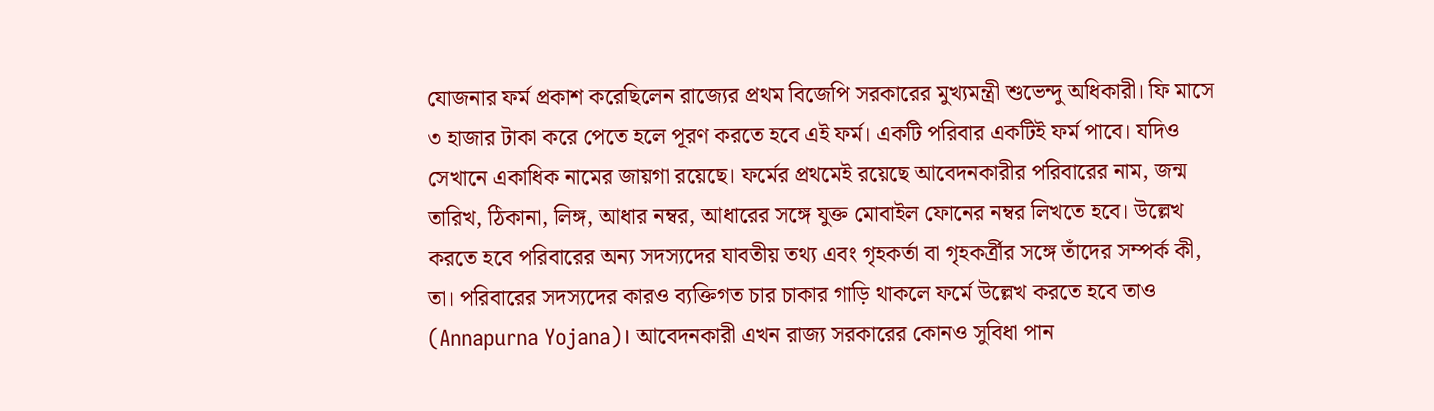যোজনার ফর্ম প্রকাশ করেছিলেন রাজ্যের প্রথম বিজেপি সরকারের মুখ্যমন্ত্রী শুভেন্দু অধিকারী। ফি মাসে ৩ হাজার টাকা করে পেতে হলে পূরণ করতে হবে এই ফর্ম। একটি পরিবার একটিই ফর্ম পাবে। যদিও সেখানে একাধিক নামের জায়গা রয়েছে। ফর্মের প্রথমেই রয়েছে আবেদনকারীর পরিবারের নাম, জন্ম তারিখ, ঠিকানা, লিঙ্গ, আধার নম্বর, আধারের সঙ্গে যুক্ত মোবাইল ফোনের নম্বর লিখতে হবে। উল্লেখ করতে হবে পরিবারের অন্য সদস্যদের যাবতীয় তথ্য এবং গৃহকর্তা বা গৃহকর্ত্রীর সঙ্গে তাঁদের সম্পর্ক কী, তা। পরিবারের সদস্যদের কারও ব্যক্তিগত চার চাকার গাড়ি থাকলে ফর্মে উল্লেখ করতে হবে তাও (Annapurna Yojana)। আবেদনকারী এখন রাজ্য সরকারের কোনও সুবিধা পান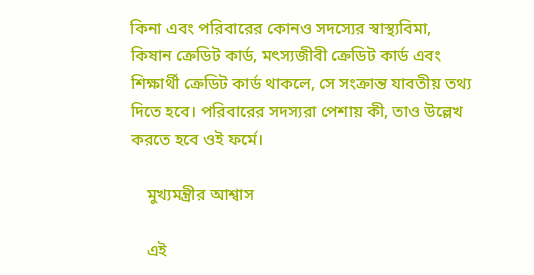কিনা এবং পরিবারের কোনও সদস্যের স্বাস্থ্যবিমা, কিষান ক্রেডিট কার্ড, মৎস্যজীবী ক্রেডিট কার্ড এবং শিক্ষার্থী ক্রেডিট কার্ড থাকলে, সে সংক্রান্ত যাবতীয় তথ্য দিতে হবে। পরিবারের সদস্যরা পেশায় কী, তাও উল্লেখ করতে হবে ওই ফর্মে।

    মুখ্যমন্ত্রীর আশ্বাস

    এই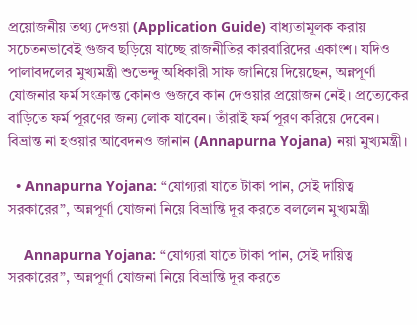প্রয়োজনীয় তথ্য দেওয়া (Application Guide) বাধ্যতামূলক করায় সচেতনভাবেই গুজব ছড়িয়ে যাচ্ছে রাজনীতির কারবারিদের একাংশ। যদিও পালাবদলের মুখ্যমন্ত্রী শুভেন্দু অধিকারী সাফ জানিয়ে দিয়েছেন, অন্নপূর্ণা যোজনার ফর্ম সংক্রান্ত কোনও গুজবে কান দেওয়ার প্রয়োজন নেই। প্রত্যেকের বাড়িতে ফর্ম পূরণের জন্য লোক যাবেন। তাঁরাই ফর্ম পূরণ করিয়ে দেবেন। বিভ্রান্ত না হওয়ার আবেদনও জানান (Annapurna Yojana) নয়া মুখ্যমন্ত্রী।

  • Annapurna Yojana: “যোগ্যরা যাতে টাকা পান, সেই দায়িত্ব সরকারের”, অন্নপূর্ণা যোজনা নিয়ে বিভ্রান্তি দূর করতে বললেন মুখ্যমন্ত্রী

    Annapurna Yojana: “যোগ্যরা যাতে টাকা পান, সেই দায়িত্ব সরকারের”, অন্নপূর্ণা যোজনা নিয়ে বিভ্রান্তি দূর করতে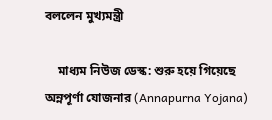বললেন মুখ্যমন্ত্রী

    মাধ্যম নিউজ ডেস্ক: শুরু হয়ে গিয়েছে অন্নপূর্ণা যোজনার (Annapurna Yojana)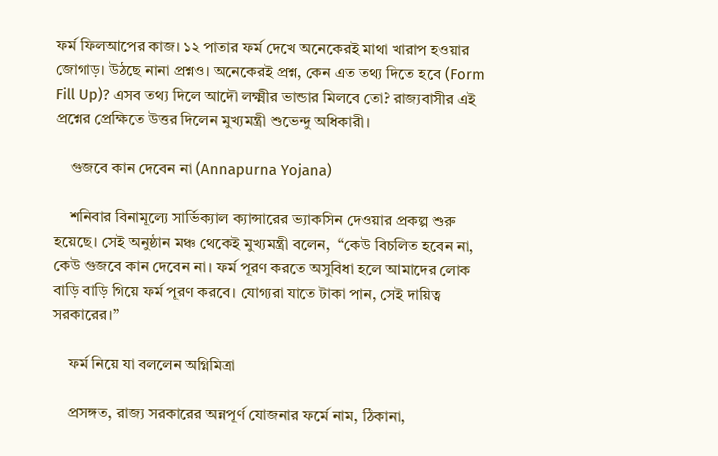ফর্ম ফিলআপের কাজ। ১২ পাতার ফর্ম দেখে অনেকেরই মাথা খারাপ হওয়ার জোগাড়। উঠছে নানা প্রশ্নও। অনেকেরই প্রশ্ন, কেন এত তথ্য দিতে হবে (Form Fill Up)? এসব তথ্য দিলে আদৌ লক্ষ্মীর ভান্ডার মিলবে তো? রাজ্যবাসীর এই প্রশ্নের প্রেক্ষিতে উত্তর দিলেন মুখ্যমন্ত্রী শুভেন্দু অধিকারী।

    গুজবে কান দেবেন না (Annapurna Yojana)

    শনিবার বিনামূল্যে সার্ভিক্যাল ক্যান্সারের ভ্যাকসিন দেওয়ার প্রকল্প শুরু হয়েছে। সেই অনুষ্ঠান মঞ্চ থেকেই মুখ্যমন্ত্রী বলেন,  “কেউ বিচলিত হবেন না, কেউ গুজবে কান দেবেন না। ফর্ম পূরণ করতে অসুবিধা হলে আমাদের লোক বাড়ি বাড়ি গিয়ে ফর্ম পূরণ করবে। যোগ্যরা যাতে টাকা পান, সেই দায়িত্ব সরকারের।”

    ফর্ম নিয়ে যা বললেন অগ্নিমিত্রা

    প্রসঙ্গত, রাজ্য সরকারের অন্নপূর্ণ যোজনার ফর্মে নাম, ঠিকানা,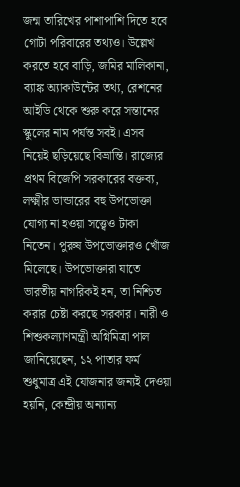জন্ম তারিখের পাশাপাশি দিতে হবে গোটা পরিবারের তথ্যও। উল্লেখ করতে হবে বাড়ি, জমির মালিকানা, ব্যাঙ্ক অ্যাকাউন্টের তথ্য, রেশনের আইডি থেকে শুরু করে সন্তানের স্কুলের নাম পর্যন্ত সবই। এসব নিয়েই ছড়িয়েছে বিভ্রান্তি। রাজ্যের প্রথম বিজেপি সরকারের বক্তব্য, লক্ষ্মীর ভান্ডারের বহু উপভোক্তা যোগ্য না হওয়া সত্ত্বেও টাকা নিতেন। পুরুষ উপভোক্তারও খোঁজ মিলেছে। উপভোক্তারা যাতে ভারতীয় নাগরিকই হন, তা নিশ্চিত করার চেষ্টা করছে সরকার। নারী ও শিশুকল্যাণমন্ত্রী অগ্নিমিত্রা পাল জানিয়েছেন, ১২ পাতার ফর্ম শুধুমাত্র এই যোজনার জন্যই দেওয়া হয়নি, কেন্দ্রীয় অন্যান্য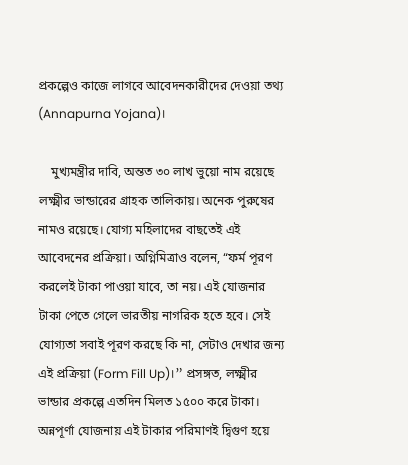প্রকল্পেও কাজে লাগবে আবেদনকারীদের দেওয়া তথ্য (Annapurna Yojana)।

    মুখ্যমন্ত্রীর দাবি, অন্তত ৩০ লাখ ভুয়ো নাম রয়েছে লক্ষ্মীর ভান্ডারের গ্রাহক তালিকায়। অনেক পুরুষের নামও রয়েছে। যোগ্য মহিলাদের বাছতেই এই আবেদনের প্রক্রিয়া। অগ্নিমিত্রাও বলেন, “ফর্ম পূরণ করলেই টাকা পাওয়া যাবে, তা নয়। এই যোজনার টাকা পেতে গেলে ভারতীয় নাগরিক হতে হবে। সেই যোগ্যতা সবাই পূরণ করছে কি না, সেটাও দেখার জন্য এই প্রক্রিয়া (Form Fill Up)।” প্রসঙ্গত, লক্ষ্মীর ভান্ডার প্রকল্পে এতদিন মিলত ১৫০০ করে টাকা। অন্নপূর্ণা যোজনায় এই টাকার পরিমাণই দ্বিগুণ হয়ে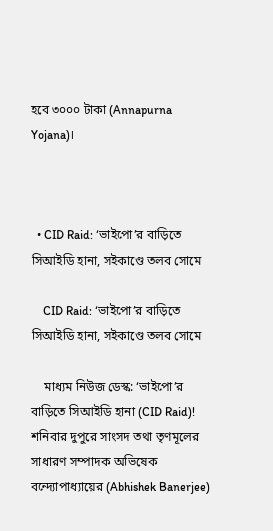হবে ৩০০০ টাকা (Annapurna Yojana)।



  • CID Raid: ‘ভাইপো’র বাড়িতে সিআইডি হানা, সইকাণ্ডে তলব সোমে

    CID Raid: ‘ভাইপো’র বাড়িতে সিআইডি হানা, সইকাণ্ডে তলব সোমে

    মাধ্যম নিউজ ডেস্ক: ‘ভাইপো’র বাড়িতে সিআইডি হানা (CID Raid)! শনিবার দুপুরে সাংসদ তথা তৃণমূলের সাধারণ সম্পাদক অভিষেক বন্দ্যোপাধ্যায়ের (Abhishek Banerjee)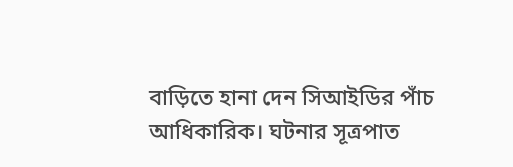বাড়িতে হানা দেন সিআইডির পাঁচ আধিকারিক। ঘটনার সূত্রপাত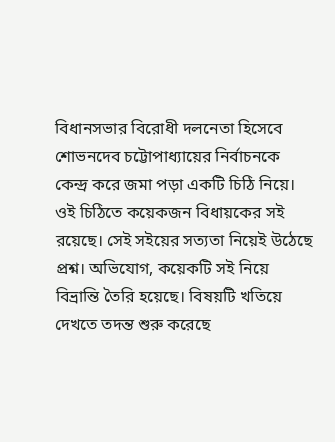বিধানসভার বিরোধী দলনেতা হিসেবে শোভনদেব চট্টোপাধ্যায়ের নির্বাচনকে কেন্দ্র করে জমা পড়া একটি চিঠি নিয়ে। ওই চিঠিতে কয়েকজন বিধায়কের সই রয়েছে। সেই সইয়ের সত্যতা নিয়েই উঠেছে প্রশ্ন। অভিযোগ, কয়েকটি সই নিয়ে বিভ্রান্তি তৈরি হয়েছে। বিষয়টি খতিয়ে দেখতে তদন্ত শুরু করেছে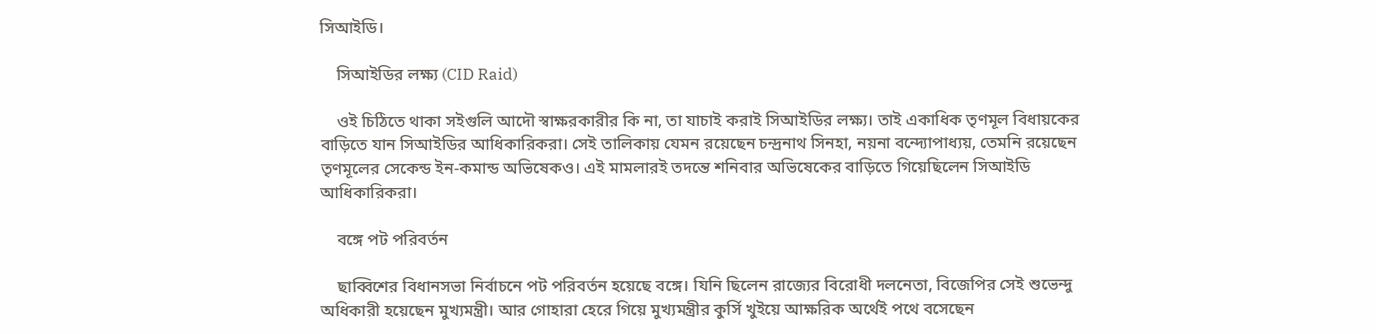সিআইডি।

    সিআইডির লক্ষ্য (CID Raid)

    ওই চিঠিতে থাকা সইগুলি আদৌ স্বাক্ষরকারীর কি না, তা যাচাই করাই সিআইডির লক্ষ্য। তাই একাধিক তৃণমূল বিধায়কের বাড়িতে যান সিআইডির আধিকারিকরা। সেই তালিকায় যেমন রয়েছেন চন্দ্রনাথ সিনহা, নয়না বন্দ্যোপাধ্যয়, তেমনি রয়েছেন তৃণমূলের সেকেন্ড ইন-কমান্ড অভিষেকও। এই মামলারই তদন্তে শনিবার অভিষেকের বাড়িতে গিয়েছিলেন সিআইডি আধিকারিকরা।

    বঙ্গে পট পরিবর্তন

    ছাব্বিশের বিধানসভা নির্বাচনে পট পরিবর্তন হয়েছে বঙ্গে। যিনি ছিলেন রাজ্যের বিরোধী দলনেতা, বিজেপির সেই শুভেন্দু অধিকারী হয়েছেন মুখ্যমন্ত্রী। আর গোহারা হেরে গিয়ে মুখ্যমন্ত্রীর কুর্সি খুইয়ে আক্ষরিক অর্থেই পথে বসেছেন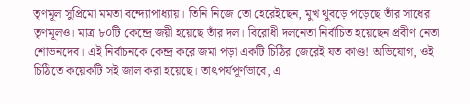তৃণমূল সুপ্রিমো মমতা বন্দ্যোপাধ্যায়। তিনি নিজে তো হেরেইছেন, মুখ থুবড়ে পড়েছে তাঁর সাধের তৃণমূলও। মাত্র ৮০টি কেন্দ্রে জয়ী হয়েছে তাঁর দল। বিরোধী দলনেতা নির্বাচিত হয়েছেন প্রবীণ নেতা শোভনদেব। এই নির্বাচনকে কেন্দ্র করে জমা পড়া একটি চিঠির জেরেই যত কাণ্ড! অভিযোগ, ওই চিঠিতে কয়েকটি সই জাল করা হয়েছে। তাৎপর্যপূর্ণভাবে, এ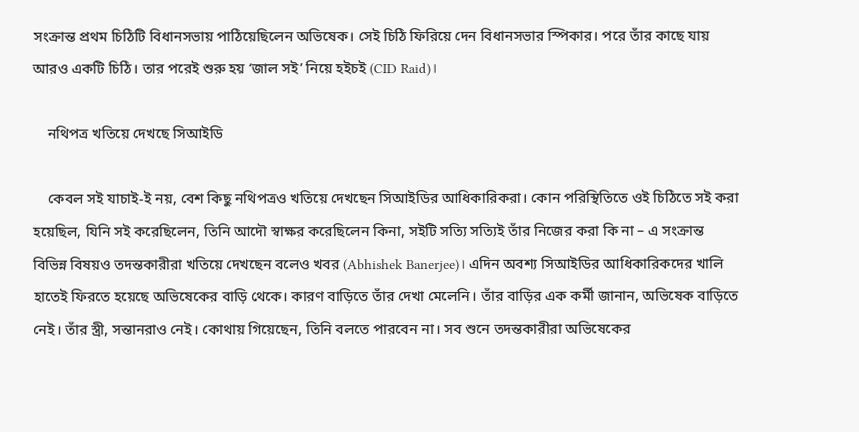সংক্রান্ত প্রথম চিঠিটি বিধানসভায় পাঠিয়েছিলেন অভিষেক। সেই চিঠি ফিরিয়ে দেন বিধানসভার স্পিকার। পরে তাঁর কাছে যায় আরও একটি চিঠি। তার পরেই শুরু হয় ‘জাল সই’ নিয়ে হইচই (CID Raid)।

    নথিপত্র খতিয়ে দেখছে সিআইডি

    কেবল সই যাচাই-ই নয়, বেশ কিছু নথিপত্রও খতিয়ে দেখছেন সিআইডির আধিকারিকরা। কোন পরিস্থিতিতে ওই চিঠিতে সই করা হয়েছিল, যিনি সই করেছিলেন, তিনি আদৌ স্বাক্ষর করেছিলেন কিনা, সইটি সত্যি সত্যিই তাঁর নিজের করা কি না – এ সংক্রান্ত বিভিন্ন বিষয়ও তদন্তকারীরা খতিয়ে দেখছেন বলেও খবর (Abhishek Banerjee)। এদিন অবশ্য সিআইডির আধিকারিকদের খালি হাতেই ফিরতে হয়েছে অভিষেকের বাড়ি থেকে। কারণ বাড়িতে তাঁর দেখা মেলেনি। তাঁর বাড়ির এক কর্মী জানান, অভিষেক বাড়িতে নেই। তাঁর স্ত্রী, সন্তানরাও নেই। কোথায় গিয়েছেন, তিনি বলতে পারবেন না। সব শুনে তদন্তকারীরা অভিষেকের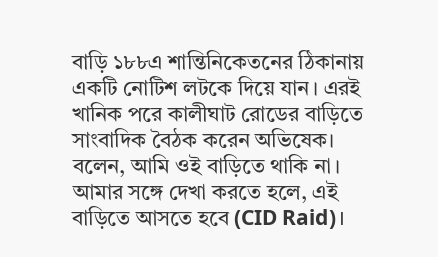বাড়ি ১৮৮এ শান্তিনিকেতনের ঠিকানায় একটি নোটিশ লটকে দিয়ে যান। এরই খানিক পরে কালীঘাট রোডের বাড়িতে সাংবাদিক বৈঠক করেন অভিষেক। বলেন, আমি ওই বাড়িতে থাকি না। আমার সঙ্গে দেখা করতে হলে, এই বাড়িতে আসতে হবে (CID Raid)।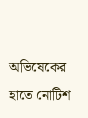অভিষেকের হাতে নোটিশ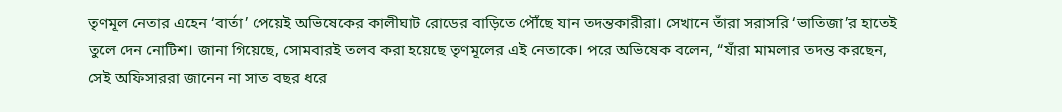তৃণমূল নেতার এহেন ‘বার্তা’ পেয়েই অভিষেকের কালীঘাট রোডের বাড়িতে পৌঁছে যান তদন্তকারীরা। সেখানে তাঁরা সরাসরি ‘ভাতিজা’র হাতেই তুলে দেন নোটিশ। জানা গিয়েছে, সোমবারই তলব করা হয়েছে তৃণমূলের এই নেতাকে। পরে অভিষেক বলেন, “যাঁরা মামলার তদন্ত করছেন, সেই অফিসাররা জানেন না সাত বছর ধরে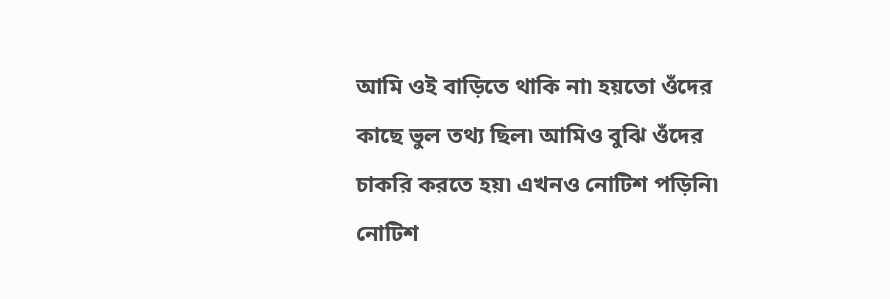আমি ওই বাড়িতে থাকি না৷ হয়তো ওঁদের কাছে ভুল তথ্য ছিল৷ আমিও বুঝি ওঁদের চাকরি করতে হয়৷ এখনও নোটিশ পড়িনি৷ নোটিশ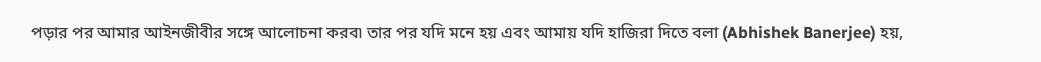পড়ার পর আমার আইনজীবীর সঙ্গে আলোচনা করব৷ তার পর যদি মনে হয় এবং আমায় যদি হাজিরা দিতে বলা (Abhishek Banerjee) হয়,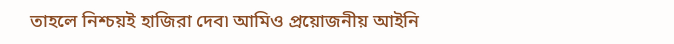তাহলে নিশ্চয়ই হাজিরা দেব৷ আমিও প্রয়োজনীয় আইনি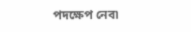পদক্ষেপ নেব৷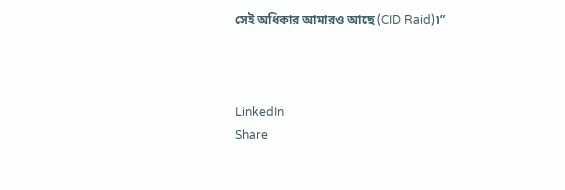সেই অধিকার আমারও আছে (CID Raid)৷”



LinkedIn
Share